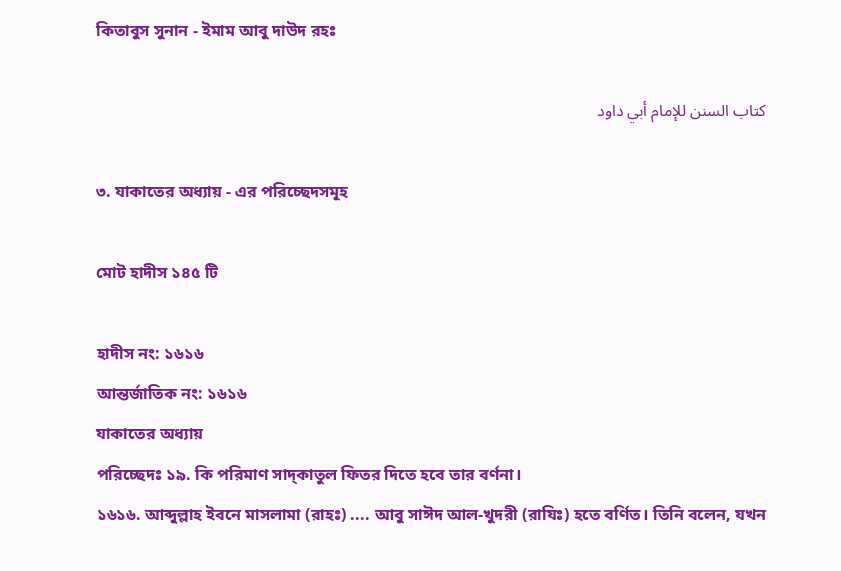কিতাবুস সুনান - ইমাম আবু দাউদ রহঃ

كتاب السنن للإمام أبي داود

৩. যাকাতের অধ্যায় - এর পরিচ্ছেদসমূহ

মোট হাদীস ১৪৫ টি

হাদীস নং: ১৬১৬
আন্তর্জাতিক নং: ১৬১৬
যাকাতের অধ্যায়
পরিচ্ছেদঃ ১৯. কি পরিমাণ সাদ্‌কাতুল ফিতর দিতে হবে তার বর্ণনা।
১৬১৬. আব্দুল্লাহ ইবনে মাসলামা (রাহঃ) .... আবু সাঈদ আল-খুদরী (রাযিঃ) হতে বর্ণিত। তিনি বলেন, যখন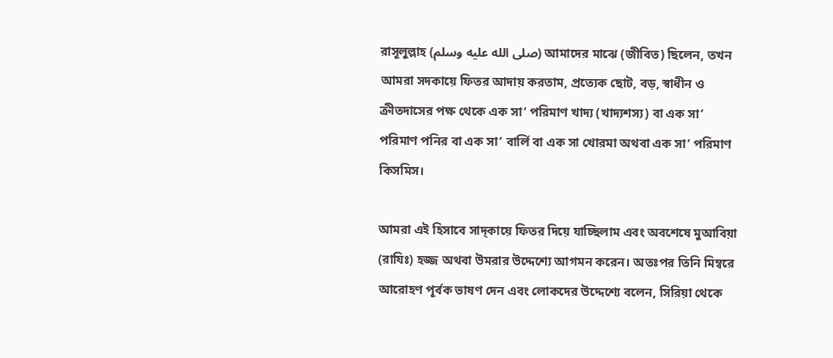রাসূলুল্লাহ (صلى الله عليه وسلم) আমাদের মাঝে (জীবিত) ছিলেন, তখন আমরা সদকায়ে ফিতর আদায় করতাম, প্রত্যেক ছোট, বড়, স্বাধীন ও ক্রীতদাসের পক্ষ থেকে এক সা’ পরিমাণ খাদ্য (খাদ্যশস্য) বা এক সা’ পরিমাণ পনির বা এক সা’ বার্লি বা এক সা খোরমা অথবা এক সা’ পরিমাণ কিসমিস।

আমরা এই হিসাবে সাদ্‌কায়ে ফিতর দিয়ে যাচ্ছিলাম এবং অবশেষে মুআবিয়া (রাযিঃ) হজ্জ অথবা উমরার উদ্দেশ্যে আগমন করেন। অতঃপর তিনি মিম্বরে আরোহণ পূর্বক ভাষণ দেন এবং লোকদের উদ্দেশ্যে বলেন, সিরিয়া থেকে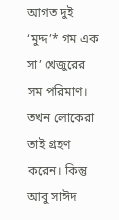আগত দুই ‘মুদ্দ’* গম এক সা’ খেজুরের সম পরিমাণ। তখন লোকেরা তাই গ্রহণ করেন। কিন্তু আবু সাঈদ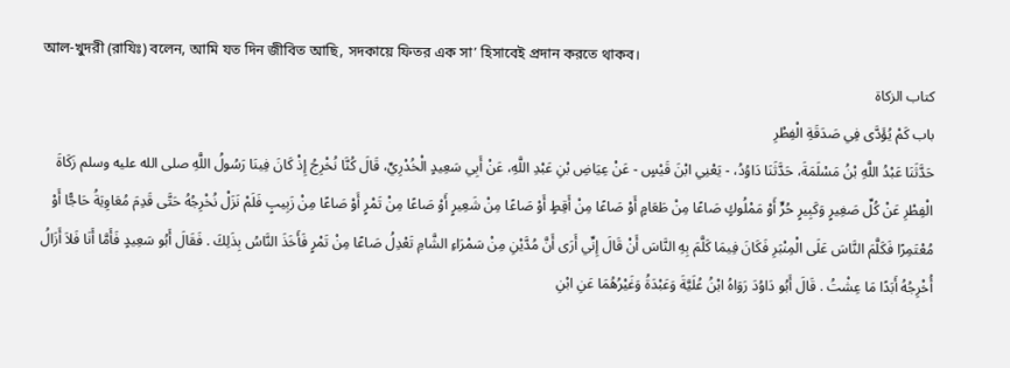আল-খুদরী (রাযিঃ) বলেন, আমি যত দিন জীবিত আছি, সদকায়ে ফিতর এক সা’ হিসাবেই প্রদান করতে থাকব।
كتاب الزكاة
باب كَمْ يُؤَدَّى فِي صَدَقَةِ الْفِطْرِ
حَدَّثَنَا عَبْدُ اللَّهِ بْنُ مَسْلَمَةَ، حَدَّثَنَا دَاوُدُ، - يَعْنِي ابْنَ قَيْسٍ - عَنْ عِيَاضِ بْنِ عَبْدِ اللَّهِ، عَنْ أَبِي سَعِيدٍ الْخُدْرِيِّ، قَالَ كُنَّا نُخْرِجُ إِذْ كَانَ فِينَا رَسُولُ اللَّهِ صلى الله عليه وسلم زَكَاةَ الْفِطْرِ عَنْ كُلِّ صَغِيرٍ وَكَبِيرٍ حُرٍّ أَوْ مَمْلُوكٍ صَاعًا مِنْ طَعَامٍ أَوْ صَاعًا مِنْ أَقِطٍ أَوْ صَاعًا مِنْ شَعِيرٍ أَوْ صَاعًا مِنْ تَمْرٍ أَوْ صَاعًا مِنْ زَبِيبٍ فَلَمْ نَزَلْ نُخْرِجُهُ حَتَّى قَدِمَ مُعَاوِيَةُ حَاجًّا أَوْ مُعْتَمِرًا فَكَلَّمَ النَّاسَ عَلَى الْمِنْبَرِ فَكَانَ فِيمَا كَلَّمَ بِهِ النَّاسَ أَنْ قَالَ إِنِّي أَرَى أَنَّ مُدَّيْنِ مِنْ سَمْرَاءِ الشَّامِ تَعْدِلُ صَاعًا مِنْ تَمْرٍ فَأَخَذَ النَّاسُ بِذَلِكَ . فَقَالَ أَبُو سَعِيدٍ فَأَمَّا أَنَا فَلاَ أَزَالُ أُخْرِجُهُ أَبَدًا مَا عِشْتُ . قَالَ أَبُو دَاوُدَ رَوَاهُ ابْنُ عُلَيَّةَ وَعَبْدَةُ وَغَيْرُهُمَا عَنِ ابْنِ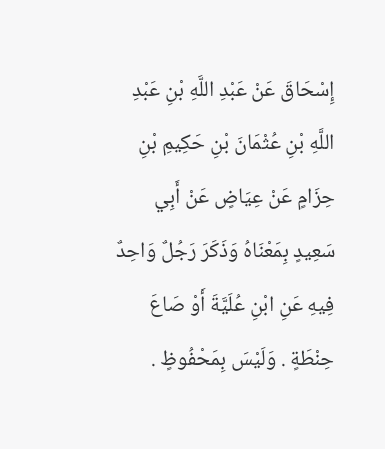إِسْحَاقَ عَنْ عَبْدِ اللَّهِ بْنِ عَبْدِ اللَّهِ بْنِ عُثْمَانَ بْنِ حَكِيمِ بْنِ حِزَامٍ عَنْ عِيَاضٍ عَنْ أَبِي سَعِيدٍ بِمَعْنَاهُ وَذَكَرَ رَجُلٌ وَاحِدٌ فِيهِ عَنِ ابْنِ عُلَيَّةَ أَوْ صَاعَ حِنْطَةٍ . وَلَيْسَ بِمَحْفُوظٍ .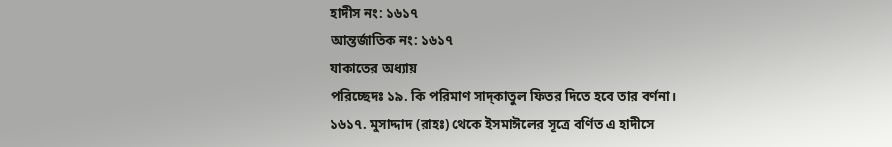হাদীস নং: ১৬১৭
আন্তর্জাতিক নং: ১৬১৭
যাকাতের অধ্যায়
পরিচ্ছেদঃ ১৯. কি পরিমাণ সাদ্‌কাতুল ফিতর দিতে হবে তার বর্ণনা।
১৬১৭. মুসাদ্দাদ (রাহঃ) থেকে ইসমাঈলের সূত্রে বর্ণিত এ হাদীসে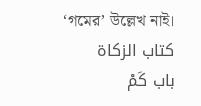‘গমের’ উল্লেখ নাই।
كتاب الزكاة
باب كَمْ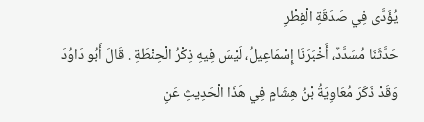يُؤَدَّى فِي صَدَقَةِ الْفِطْرِ
حَدَّثَنَا مُسَدَّدٌ، أَخْبَرَنَا إِسْمَاعِيلُ، لَيْسَ فِيهِ ذِكْرُ الْحِنْطَةِ . قَالَ أَبُو دَاوُدَ وَقَدْ ذَكَرَ مُعَاوِيَةُ بْنُ هِشَامٍ فِي هَذَا الْحَدِيثِ عَنِ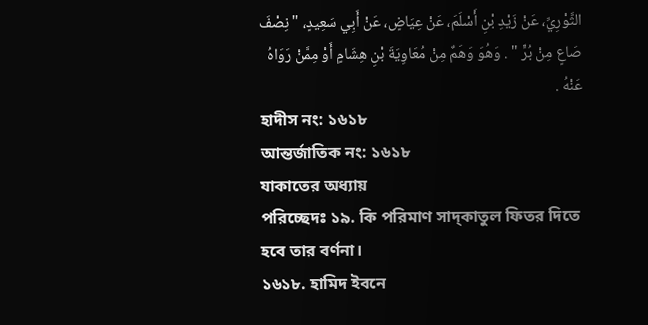الثَّوْرِيِّ، عَنْ زَيْدِ بْنِ أَسْلَمَ، عَنْ عِيَاضٍ، عَنْ أَبِي سَعِيدٍ، " نِصْفَ صَاعٍ مِنْ بُرٍّ " . وَهُوَ وَهَمٌ مِنْ مُعَاوِيَةَ بْنِ هِشَامٍ أَوْ مِمَّنْ رَوَاهُ عَنْهُ .
হাদীস নং: ১৬১৮
আন্তর্জাতিক নং: ১৬১৮
যাকাতের অধ্যায়
পরিচ্ছেদঃ ১৯. কি পরিমাণ সাদ্‌কাতুল ফিতর দিতে হবে তার বর্ণনা।
১৬১৮. হামিদ ইবনে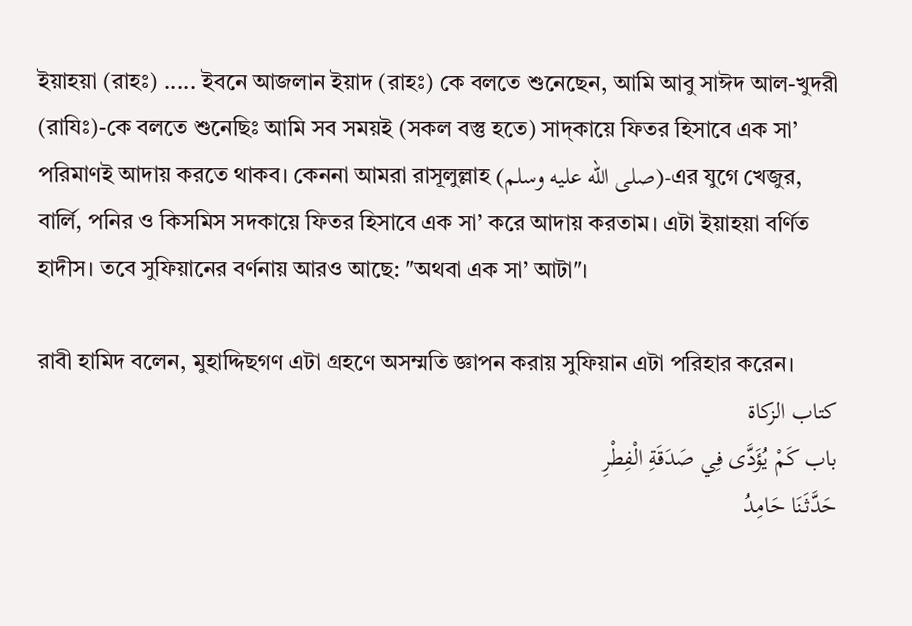ইয়াহয়া (রাহঃ) ..... ইবনে আজলান ইয়াদ (রাহঃ) কে বলতে শুনেছেন, আমি আবু সাঈদ আল-খুদরী (রাযিঃ)-কে বলতে শুনেছিঃ আমি সব সময়ই (সকল বস্তু হতে) সাদ্‌কায়ে ফিতর হিসাবে এক সা’ পরিমাণই আদায় করতে থাকব। কেননা আমরা রাসূলুল্লাহ (صلى الله عليه وسلم)-এর যুগে খেজুর, বার্লি, পনির ও কিসমিস সদকায়ে ফিতর হিসাবে এক সা’ করে আদায় করতাম। এটা ইয়াহয়া বর্ণিত হাদীস। তবে সুফিয়ানের বর্ণনায় আরও আছে: ″অথবা এক সা’ আটা″।

রাবী হামিদ বলেন, মুহাদ্দিছগণ এটা গ্রহণে অসম্মতি জ্ঞাপন করায় সুফিয়ান এটা পরিহার করেন।
كتاب الزكاة
باب كَمْ يُؤَدَّى فِي صَدَقَةِ الْفِطْرِ
حَدَّثَنَا حَامِدُ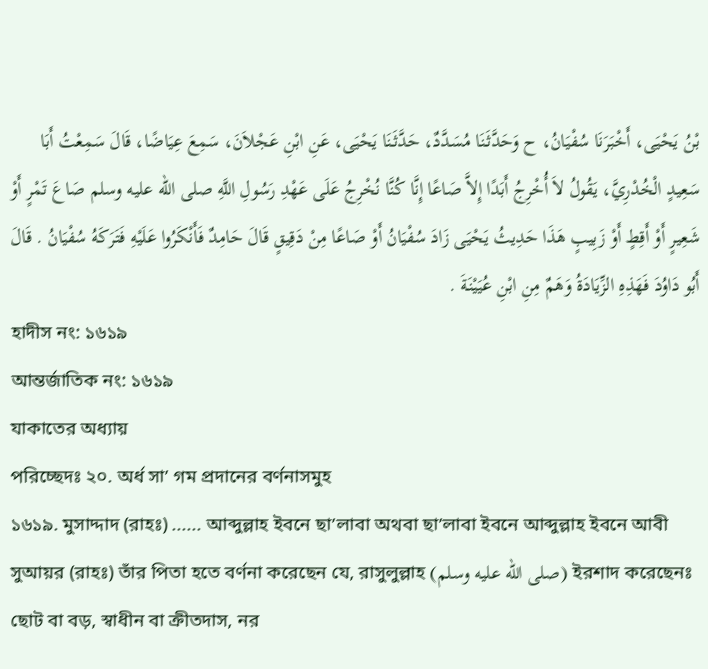بْنُ يَحْيَى، أَخْبَرَنَا سُفْيَانُ، ح وَحَدَّثَنَا مُسَدَّدٌ، حَدَّثَنَا يَحْيَى، عَنِ ابْنِ عَجْلاَنَ، سَمِعَ عِيَاضًا، قَالَ سَمِعْتُ أَبَا سَعِيدٍ الْخُدْرِيَّ، يَقُولُ لاَ أُخْرِجُ أَبَدًا إِلاَّ صَاعًا إِنَّا كُنَّا نُخْرِجُ عَلَى عَهْدِ رَسُولِ اللَّهِ صلى الله عليه وسلم صَاعَ تَمْرٍ أَوْ شَعِيرٍ أَوْ أَقِطٍ أَوْ زَبِيبٍ هَذَا حَدِيثُ يَحْيَى زَادَ سُفْيَانُ أَوْ صَاعًا مِنْ دَقِيقٍ قَالَ حَامِدٌ فَأَنْكَرُوا عَلَيْهِ فَتَرَكَهُ سُفْيَانُ . قَالَ أَبُو دَاوُدَ فَهَذِهِ الزِّيَادَةُ وَهَمٌ مِنِ ابْنِ عُيَيْنَةَ .
হাদীস নং: ১৬১৯
আন্তর্জাতিক নং: ১৬১৯
যাকাতের অধ্যায়
পরিচ্ছেদঃ ২০. অর্ধ সা’ গম প্রদানের বর্ণনাসমুহ
১৬১৯. মুসাদ্দাদ (রাহঃ) ...... আব্দুল্লাহ ইবনে ছা’লাবা অথবা ছা’লাবা ইবনে আব্দুল্লাহ ইবনে আবী সুআয়র (রাহঃ) তাঁর পিতা হতে বর্ণনা করেছেন যে, রাসুলুল্লাহ (صلى الله عليه وسلم) ইরশাদ করেছেনঃ ছোট বা বড়, স্বাধীন বা ক্রীতদাস, নর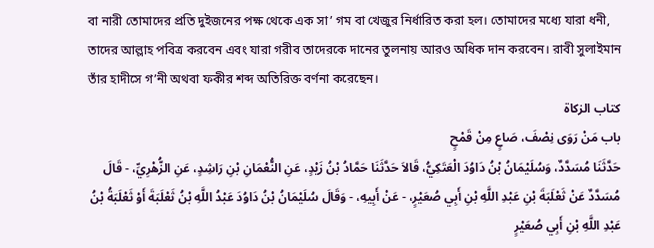বা নারী তোমাদের প্রতি দুইজনের পক্ষ থেকে এক সা’ গম বা খেজুর নির্ধারিত করা হল। তোমাদের মধ্যে যারা ধনী, তাদের আল্লাহ পবিত্র করবেন এবং যারা গরীব তাদেরকে দানের তুলনায় আরও অধিক দান করবেন। রাবী সুলাইমান তাঁর হাদীসে গ’নী অথবা ফকীর শব্দ অতিরিক্ত বর্ণনা করেছেন।
كتاب الزكاة
باب مَنْ رَوَى نِصْفَ، صَاعٍ مِنْ قَمْحٍ
حَدَّثَنَا مُسَدَّدٌ، وَسُلَيْمَانُ بْنُ دَاوُدَ الْعَتَكِيُّ، قَالاَ حَدَّثَنَا حَمَّادُ بْنُ زَيْدٍ، عَنِ النُّعْمَانِ بْنِ رَاشِدٍ، عَنِ الزُّهْرِيِّ، - قَالَ مُسَدَّدٌ عَنْ ثَعْلَبَةَ بْنِ عَبْدِ اللَّهِ بْنِ أَبِي صُعَيْرٍ، - عَنْ أَبِيهِ، - وَقَالَ سُلَيْمَانُ بْنُ دَاوُدَ عَبْدُ اللَّهِ بْنُ ثَعْلَبَةَ أَوْ ثَعْلَبَةُ بْنُ عَبْدِ اللَّهِ بْنِ أَبِي صُعَيْرٍ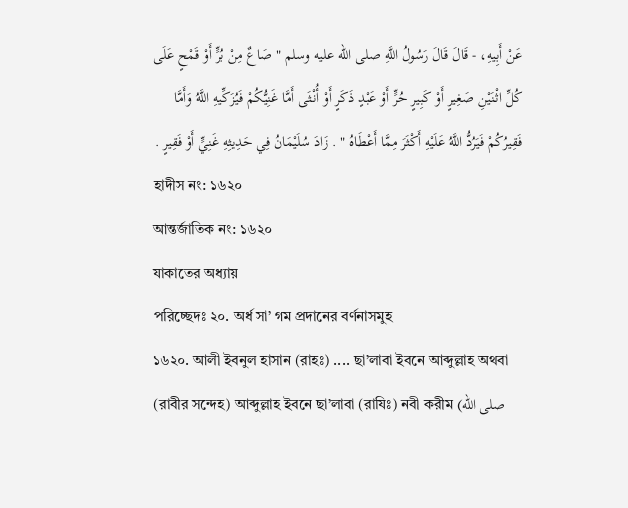عَنْ أَبِيهِ، - قَالَ قَالَ رَسُولُ اللَّهِ صلى الله عليه وسلم " صَاعٌ مِنْ بُرٍّ أَوْ قَمْحٍ عَلَى كُلِّ اثْنَيْنِ صَغِيرٍ أَوْ كَبِيرٍ حُرٍّ أَوْ عَبْدٍ ذَكَرٍ أَوْ أُنْثَى أَمَّا غَنِيُّكُمْ فَيُزَكِّيهِ اللَّهُ وَأَمَّا فَقِيرُكُمْ فَيَرُدُّ اللَّهُ عَلَيْهِ أَكْثَرَ مِمَّا أَعْطَاهُ " . زَادَ سُلَيْمَانُ فِي حَدِيثِهِ غَنِيٍّ أَوْ فَقِيرٍ .
হাদীস নং: ১৬২০
আন্তর্জাতিক নং: ১৬২০
যাকাতের অধ্যায়
পরিচ্ছেদঃ ২০. অর্ধ সা’ গম প্রদানের বর্ণনাসমুহ
১৬২০. আলী ইবনুল হাসান (রাহঃ) .... ছা’লাবা ইবনে আব্দুল্লাহ অথবা (রাবীর সন্দেহ) আব্দুল্লাহ ইবনে ছা’লাবা (রাযিঃ) নবী করীম (صلى الله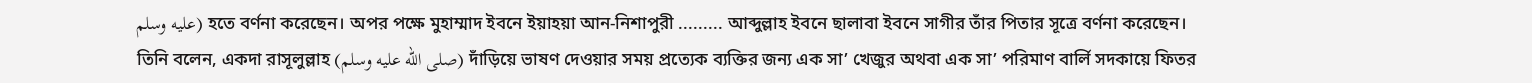عليه وسلم) হতে বর্ণনা করেছেন। অপর পক্ষে মুহাম্মাদ ইবনে ইয়াহয়া আন-নিশাপুরী ......... আব্দুল্লাহ ইবনে ছালাবা ইবনে সাগীর তাঁর পিতার সূত্রে বর্ণনা করেছেন। তিনি বলেন, একদা রাসূলুল্লাহ (صلى الله عليه وسلم) দাঁড়িয়ে ভাষণ দেওয়ার সময় প্রত্যেক ব্যক্তির জন্য এক সা’ খেজুর অথবা এক সা’ পরিমাণ বার্লি সদকায়ে ফিতর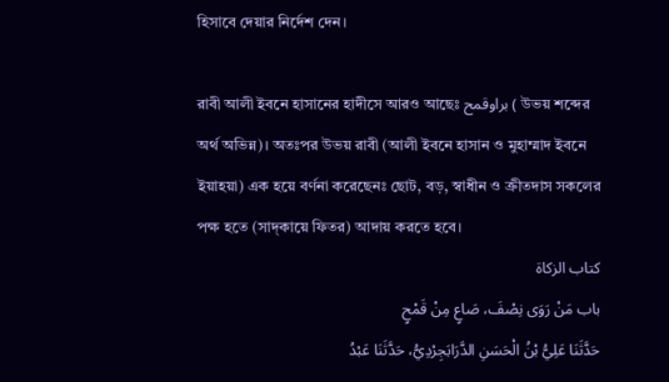হিসাবে দেয়ার নির্দেশ দেন।

রাবী আলী ইবনে হাসানের হাদীসে আরও আছেঃ براوقمح ( উভয় শব্দের অর্থ অভিন্ন)। অতঃপর উভয় রাবী (আলী ইবনে হাসান ও মুহাম্মাদ ইবনে ইয়াহয়া) এক হয়ে বর্ণনা করেছেনঃ ছোট, বড়, স্বাধীন ও ক্রীতদাস সকলের পক্ষ হতে (সাদ্‌কায়ে ফিতর) আদায় করতে হবে।
كتاب الزكاة
باب مَنْ رَوَى نِصْفَ، صَاعٍ مِنْ قَمْحٍ
حَدَّثَنَا عَلِيُّ بْنُ الْحَسَنِ الدَّرَابَجِرْدِيُّ، حَدَّثَنَا عَبْدُ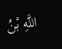اللَّهِ بْنُ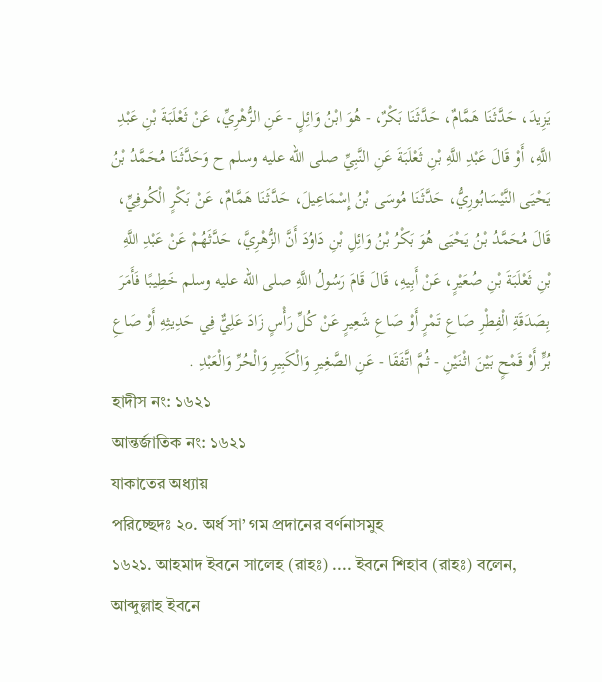يَزِيدَ، حَدَّثَنَا هَمَّامٌ، حَدَّثَنَا بَكْرٌ، - هُوَ ابْنُ وَائِلٍ - عَنِ الزُّهْرِيِّ، عَنْ ثَعْلَبَةَ بْنِ عَبْدِ اللَّهِ، أَوْ قَالَ عَبْدِ اللَّهِ بْنِ ثَعْلَبَةَ عَنِ النَّبِيِّ صلى الله عليه وسلم ح وَحَدَّثَنَا مُحَمَّدُ بْنُ يَحْيَى النَّيْسَابُورِيُّ، حَدَّثَنَا مُوسَى بْنُ إِسْمَاعِيلَ، حَدَّثَنَا هَمَّامٌ، عَنْ بَكْرٍ الْكُوفِيِّ، قَالَ مُحَمَّدُ بْنُ يَحْيَى هُوَ بَكْرُ بْنُ وَائِلِ بْنِ دَاوُدَ أَنَّ الزُّهْرِيَّ، حَدَّثَهُمْ عَنْ عَبْدِ اللَّهِ بْنِ ثَعْلَبَةَ بْنِ صُعَيْرٍ، عَنْ أَبِيهِ، قَالَ قَامَ رَسُولُ اللَّهِ صلى الله عليه وسلم خَطِيبًا فَأَمَرَ بِصَدَقَةِ الْفِطْرِ صَاعِ تَمْرٍ أَوْ صَاعِ شَعِيرٍ عَنْ كُلِّ رَأْسٍ زَادَ عَلِيٌّ فِي حَدِيثِهِ أَوْ صَاعِ بُرٍّ أَوْ قَمْحٍ بَيْنَ اثْنَيْنِ - ثُمَّ اتَّفَقَا - عَنِ الصَّغِيرِ وَالْكَبِيرِ وَالْحُرِّ وَالْعَبْدِ .
হাদীস নং: ১৬২১
আন্তর্জাতিক নং: ১৬২১
যাকাতের অধ্যায়
পরিচ্ছেদঃ ২০. অর্ধ সা’ গম প্রদানের বর্ণনাসমুহ
১৬২১. আহমাদ ইবনে সালেহ (রাহঃ) .... ইবনে শিহাব (রাহঃ) বলেন, আব্দুল্লাহ ইবনে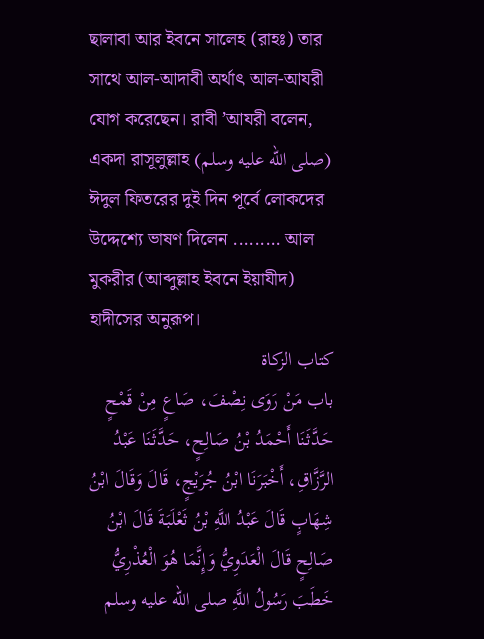ছালাবা আর ইবনে সালেহ (রাহঃ) তার সাথে আল-আদাবী অর্থাৎ আল-আযরী যোগ করেছেন। রাবী ’আযরী বলেন, একদা রাসূলুল্লাহ (صلى الله عليه وسلم) ঈদুল ফিতরের দুই দিন পূর্বে লোকদের উদ্দেশ্যে ভাষণ দিলেন ......... আল মুকরীর (আব্দুল্লাহ ইবনে ইয়াযীদ) হাদীসের অনুরূপ।
كتاب الزكاة
باب مَنْ رَوَى نِصْفَ، صَاعٍ مِنْ قَمْحٍ
حَدَّثَنَا أَحْمَدُ بْنُ صَالِحٍ، حَدَّثَنَا عَبْدُ الرَّزَّاقِ، أَخْبَرَنَا ابْنُ جُرَيْجٍ، قَالَ وَقَالَ ابْنُ شِهَابٍ قَالَ عَبْدُ اللَّهِ بْنُ ثَعْلَبَةَ قَالَ ابْنُ صَالِحٍ قَالَ الْعَدَوِيُّ وَإِنَّمَا هُوَ الْعُذْرِيُّ خَطَبَ رَسُولُ اللَّهِ صلى الله عليه وسلم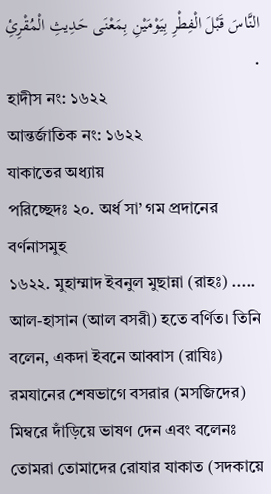النَّاسَ قَبْلَ الْفِطْرِ بِيَوْمَيْنِ بِمَعْنَى حَدِيثِ الْمُقْرِئِ .
হাদীস নং: ১৬২২
আন্তর্জাতিক নং: ১৬২২
যাকাতের অধ্যায়
পরিচ্ছেদঃ ২০. অর্ধ সা’ গম প্রদানের বর্ণনাসমুহ
১৬২২. মুহাম্মাদ ইবনুল মুছান্না (রাহঃ) ..... আল-হাসান (আল বসরী) হতে বর্ণিত। তিনি বলেন, একদা ইবনে আব্বাস (রাযিঃ) রমযানের শেষভাগে বসরার (মসজিদের) মিম্বরে দাঁড়িয়ে ভাষণ দেন এবং বলেনঃ তোমরা তোমাদের রোযার যাকাত (সদকায়ে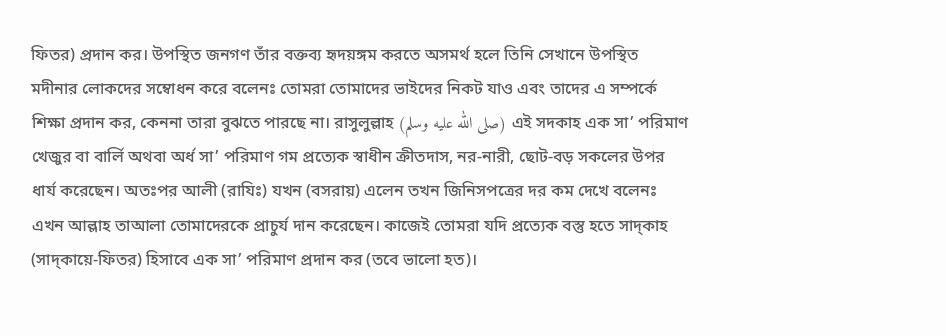ফিতর) প্রদান কর। উপস্থিত জনগণ তাঁর বক্তব্য হৃদয়ঙ্গম করতে অসমর্থ হলে তিনি সেখানে উপস্থিত মদীনার লোকদের সম্বোধন করে বলেনঃ তোমরা তোমাদের ভাইদের নিকট যাও এবং তাদের এ সম্পর্কে শিক্ষা প্রদান কর, কেননা তারা বুঝতে পারছে না। রাসুলুল্লাহ (صلى الله عليه وسلم) এই সদকাহ এক সা’ পরিমাণ খেজুর বা বার্লি অথবা অর্ধ সা’ পরিমাণ গম প্রত্যেক স্বাধীন ক্রীতদাস, নর-নারী, ছোট-বড় সকলের উপর ধার্য করেছেন। অতঃপর আলী (রাযিঃ) যখন (বসরায়) এলেন তখন জিনিসপত্রের দর কম দেখে বলেনঃ এখন আল্লাহ তাআলা তোমাদেরকে প্রাচুর্য দান করেছেন। কাজেই তোমরা যদি প্রত্যেক বস্তু হতে সাদ্‌কাহ (সাদ্‌কায়ে-ফিতর) হিসাবে এক সা’ পরিমাণ প্রদান কর (তবে ভালো হত)।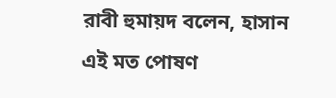রাবী হুমায়দ বলেন, হাসান এই মত পোষণ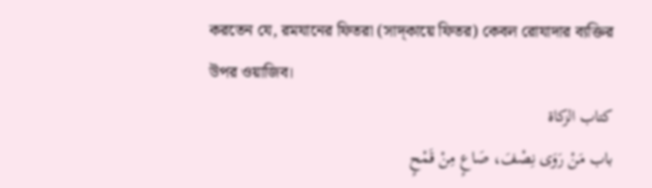করতেন যে, রমযানের ফিতরা (সাদ্‌কায়ে ফিতর) কেবল রোযাদার ব্যক্তির উপর ওয়াজিব।
كتاب الزكاة
باب مَنْ رَوَى نِصْفَ، صَاعٍ مِنْ قَمْحٍ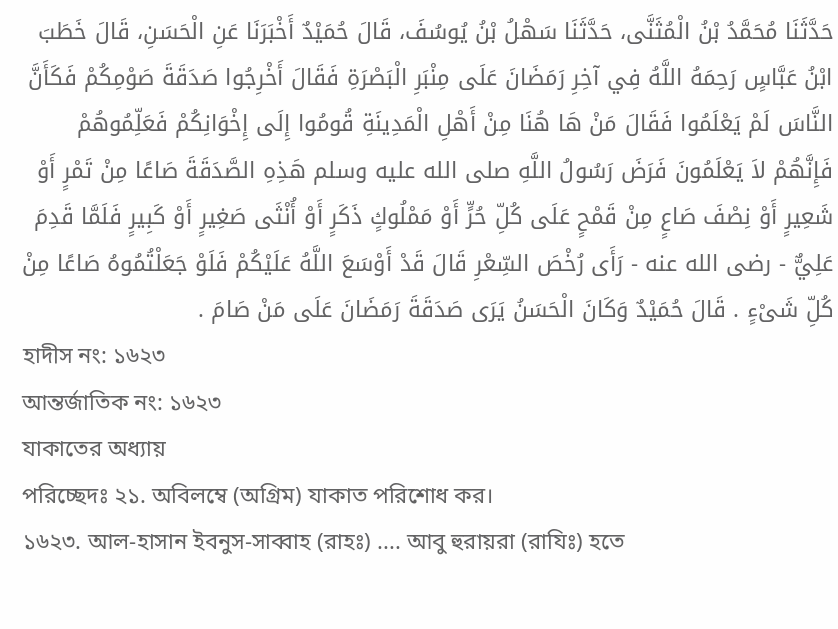حَدَّثَنَا مُحَمَّدُ بْنُ الْمُثَنَّى، حَدَّثَنَا سَهْلُ بْنُ يُوسُفَ، قَالَ حُمَيْدٌ أَخْبَرَنَا عَنِ الْحَسَنِ، قَالَ خَطَبَ ابْنُ عَبَّاسٍ رَحِمَهُ اللَّهُ فِي آخِرِ رَمَضَانَ عَلَى مِنْبَرِ الْبَصْرَةِ فَقَالَ أَخْرِجُوا صَدَقَةَ صَوْمِكُمْ فَكَأَنَّ النَّاسَ لَمْ يَعْلَمُوا فَقَالَ مَنْ هَا هُنَا مِنْ أَهْلِ الْمَدِينَةِ قُومُوا إِلَى إِخْوَانِكُمْ فَعَلِّمُوهُمْ فَإِنَّهُمْ لاَ يَعْلَمُونَ فَرَضَ رَسُولُ اللَّهِ صلى الله عليه وسلم هَذِهِ الصَّدَقَةَ صَاعًا مِنْ تَمْرٍ أَوْ شَعِيرٍ أَوْ نِصْفَ صَاعٍ مِنْ قَمْحٍ عَلَى كُلِّ حُرٍّ أَوْ مَمْلُوكٍ ذَكَرٍ أَوْ أُنْثَى صَغِيرٍ أَوْ كَبِيرٍ فَلَمَّا قَدِمَ عَلِيٌّ - رضى الله عنه - رَأَى رُخْصَ السِّعْرِ قَالَ قَدْ أَوْسَعَ اللَّهُ عَلَيْكُمْ فَلَوْ جَعَلْتُمُوهُ صَاعًا مِنْ كُلِّ شَىْءٍ . قَالَ حُمَيْدٌ وَكَانَ الْحَسَنُ يَرَى صَدَقَةَ رَمَضَانَ عَلَى مَنْ صَامَ .
হাদীস নং: ১৬২৩
আন্তর্জাতিক নং: ১৬২৩
যাকাতের অধ্যায়
পরিচ্ছেদঃ ২১. অবিলম্বে (অগ্রিম) যাকাত পরিশোধ কর।
১৬২৩. আল-হাসান ইবনুস-সাব্বাহ (রাহঃ) .... আবু হুরায়রা (রাযিঃ) হতে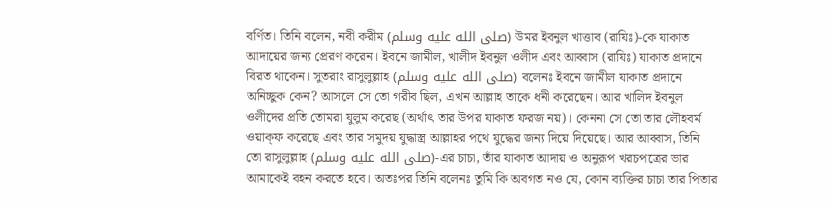বর্ণিত। তিনি বলেন, নবী করীম (صلى الله عليه وسلم) উমর ইবনুল খাত্তাব (রাযিঃ)-কে যাকাত আদায়ের জন্য প্রেরণ করেন। ইবনে জামীল, খালীদ ইবনুল ওলীদ এবং আব্বাস (রাযিঃ) যাকাত প্রদানে বিরত থাকেন। সুতরাং রাসুলুল্লাহ (صلى الله عليه وسلم) বলেনঃ ইবনে জামীল যাকাত প্রদানে অনিচ্ছুক কেন? আসলে সে তো গরীব ছিল, এখন আল্লাহ তাকে ধনী করেছেন। আর খালিদ ইবনুল ওলীদের প্রতি তোমরা যুলুম করেছ (অর্থাৎ তার উপর যাকাত ফরজ নয়)। কেননা সে তো তার লৌহবর্ম ওয়াক্‌ফ করেছে এবং তার সমুদয় যুদ্ধাস্ত্র আল্লাহর পথে যুদ্ধের জন্য দিয়ে দিয়েছে। আর আব্বাস, তিনি তো রাসুলুল্লাহ (صلى الله عليه وسلم)-এর চাচা, তাঁর যাকাত আদায় ও অনুরূপ খরচপত্রের ভার আমাকেই বহন করতে হবে। অতঃপর তিনি বলেনঃ তুমি কি অবগত নও যে, কোন ব্যক্তির চাচা তার পিতার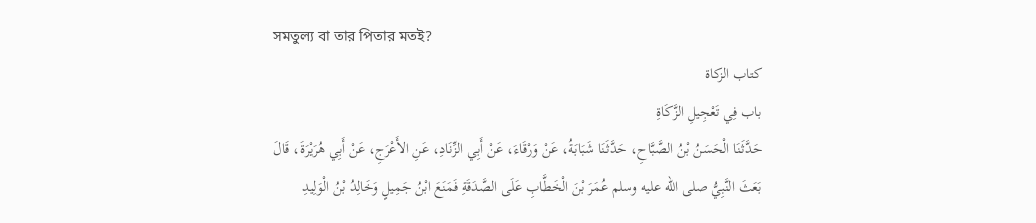সমতুল্য বা তার পিতার মতই?
كتاب الزكاة
باب فِي تَعْجِيلِ الزَّكَاةِ
حَدَّثَنَا الْحَسَنُ بْنُ الصَّبَّاحِ، حَدَّثَنَا شَبَابَةُ، عَنْ وَرْقَاءَ، عَنْ أَبِي الزِّنَادِ، عَنِ الأَعْرَجِ، عَنْ أَبِي هُرَيْرَةَ، قَالَ بَعَثَ النَّبِيُّ صلى الله عليه وسلم عُمَرَ بْنَ الْخَطَّابِ عَلَى الصَّدَقَةِ فَمَنَعَ ابْنُ جَمِيلٍ وَخَالِدُ بْنُ الْوَلِيدِ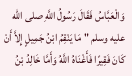وَالْعَبَّاسُ فَقَالَ رَسُولُ اللَّهِ صلى الله عليه وسلم " مَا يَنْقِمُ ابْنُ جَمِيلٍ إِلاَّ أَنْ كَانَ فَقِيرًا فَأَغْنَاهُ اللَّهُ وَأَمَّا خَالِدُ بْنُ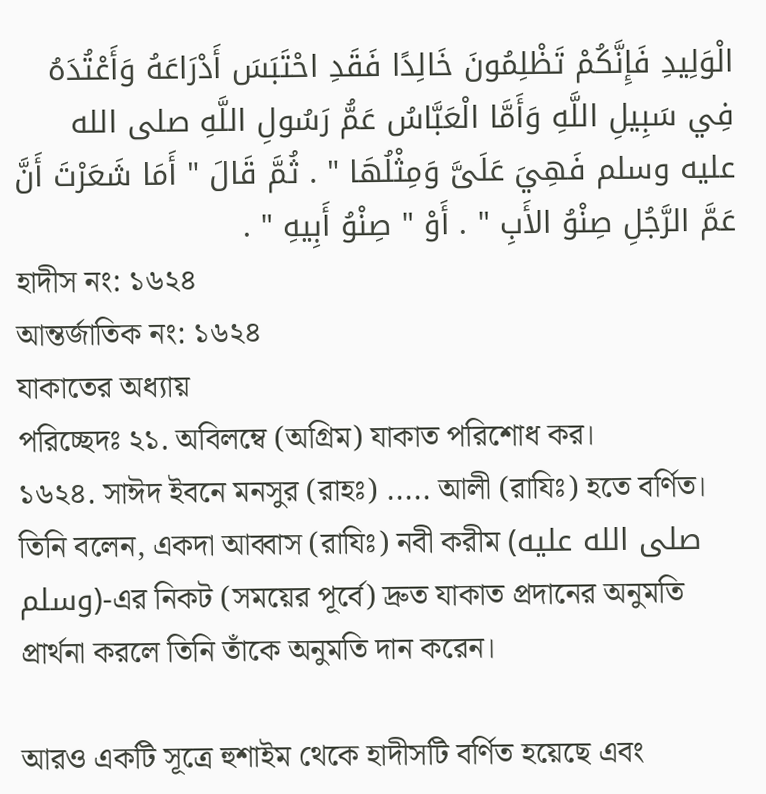الْوَلِيدِ فَإِنَّكُمْ تَظْلِمُونَ خَالِدًا فَقَدِ احْتَبَسَ أَدْرَاعَهُ وَأَعْتُدَهُ فِي سَبِيلِ اللَّهِ وَأَمَّا الْعَبَّاسُ عَمُّ رَسُولِ اللَّهِ صلى الله عليه وسلم فَهِيَ عَلَىَّ وَمِثْلُهَا " . ثُمَّ قَالَ " أَمَا شَعَرْتَ أَنَّ عَمَّ الرَّجُلِ صِنْوُ الأَبِ " . أَوْ " صِنْوُ أَبِيهِ " .
হাদীস নং: ১৬২৪
আন্তর্জাতিক নং: ১৬২৪
যাকাতের অধ্যায়
পরিচ্ছেদঃ ২১. অবিলম্বে (অগ্রিম) যাকাত পরিশোধ কর।
১৬২৪. সাঈদ ইবনে মনসুর (রাহঃ) ..... আলী (রাযিঃ) হতে বর্ণিত। তিনি বলেন, একদা আব্বাস (রাযিঃ) নবী করীম (صلى الله عليه وسلم)-এর নিকট (সময়ের পূর্বে) দ্রুত যাকাত প্রদানের অনুমতি প্রার্থনা করলে তিনি তাঁকে অনুমতি দান করেন।

আরও একটি সূত্রে হুশাইম থেকে হাদীসটি বর্ণিত হয়েছে এবং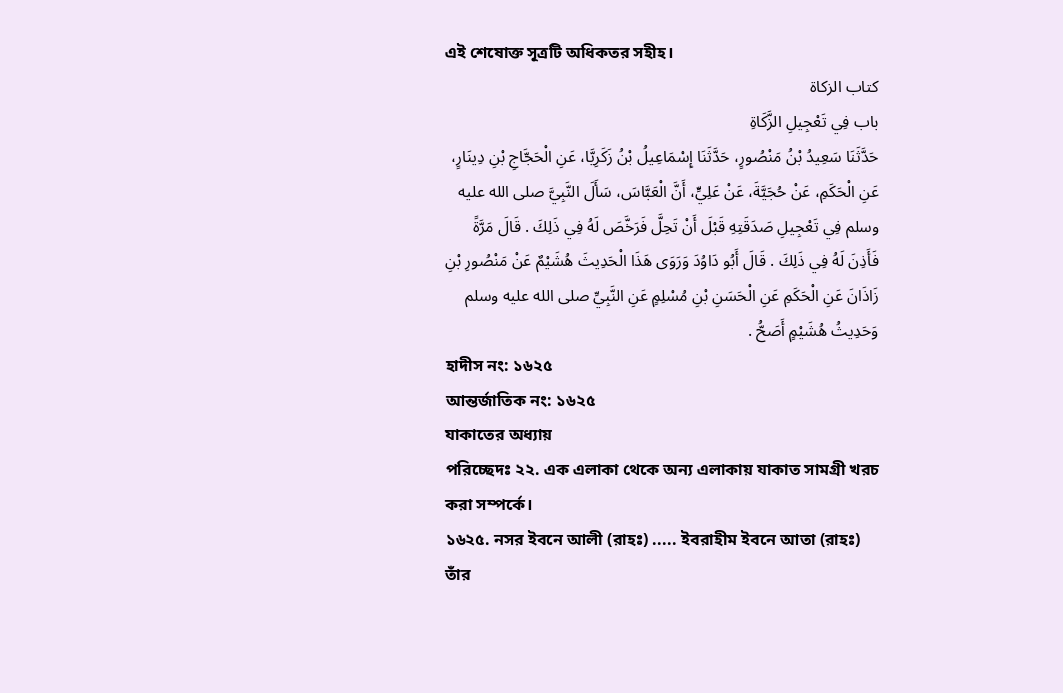এই শেষোক্ত সূত্রটি অধিকতর সহীহ।
كتاب الزكاة
باب فِي تَعْجِيلِ الزَّكَاةِ
حَدَّثَنَا سَعِيدُ بْنُ مَنْصُورٍ، حَدَّثَنَا إِسْمَاعِيلُ بْنُ زَكَرِيَّا، عَنِ الْحَجَّاجِ بْنِ دِينَارٍ، عَنِ الْحَكَمِ، عَنْ حُجَيَّةَ، عَنْ عَلِيٍّ، أَنَّ الْعَبَّاسَ، سَأَلَ النَّبِيَّ صلى الله عليه وسلم فِي تَعْجِيلِ صَدَقَتِهِ قَبْلَ أَنْ تَحِلَّ فَرَخَّصَ لَهُ فِي ذَلِكَ . قَالَ مَرَّةً فَأَذِنَ لَهُ فِي ذَلِكَ . قَالَ أَبُو دَاوُدَ وَرَوَى هَذَا الْحَدِيثَ هُشَيْمٌ عَنْ مَنْصُورِ بْنِ زَاذَانَ عَنِ الْحَكَمِ عَنِ الْحَسَنِ بْنِ مُسْلِمٍ عَنِ النَّبِيِّ صلى الله عليه وسلم وَحَدِيثُ هُشَيْمٍ أَصَحُّ .
হাদীস নং: ১৬২৫
আন্তর্জাতিক নং: ১৬২৫
যাকাতের অধ্যায়
পরিচ্ছেদঃ ২২. এক এলাকা থেকে অন্য এলাকায় যাকাত সামগ্রী খরচ করা সম্পর্কে।
১৬২৫. নসর ইবনে আলী (রাহঃ) ..... ইবরাহীম ইবনে আতা (রাহঃ) তাঁর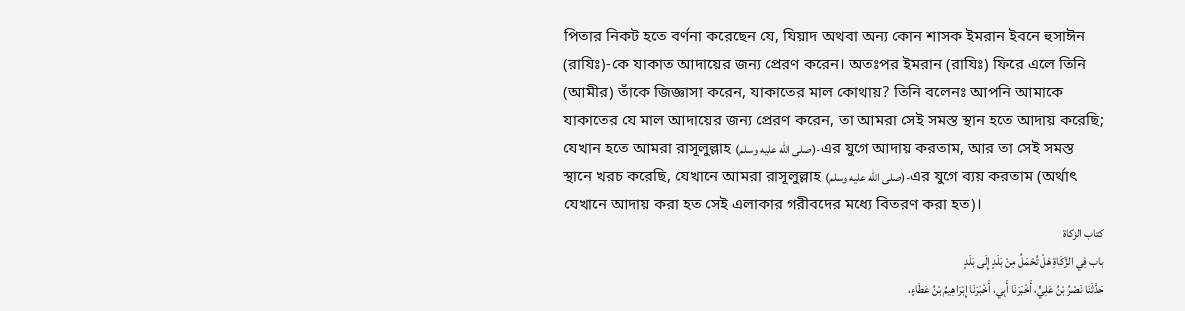পিতার নিকট হতে বর্ণনা করেছেন যে, যিয়াদ অথবা অন্য কোন শাসক ইমরান ইবনে হুসাঈন (রাযিঃ)-কে যাকাত আদায়ের জন্য প্রেরণ করেন। অতঃপর ইমরান (রাযিঃ) ফিরে এলে তিনি (আমীর) তাঁকে জিজ্ঞাসা করেন, যাকাতের মাল কোথায়? তিনি বলেনঃ আপনি আমাকে যাকাতের যে মাল আদায়ের জন্য প্রেরণ করেন, তা আমরা সেই সমস্ত স্থান হতে আদায় করেছি; যেখান হতে আমরা রাসূলুল্লাহ (صلى الله عليه وسلم)-এর যুগে আদায় করতাম, আর তা সেই সমস্ত স্থানে খরচ করেছি, যেখানে আমরা রাসূলুল্লাহ (صلى الله عليه وسلم)-এর যুগে ব্যয় করতাম (অর্থাৎ যেখানে আদায় করা হত সেই এলাকার গরীবদের মধ্যে বিতরণ করা হত)।
كتاب الزكاة
باب فِي الزَّكَاةِ هَلْ تُحْمَلُ مِنْ بَلَدٍ إِلَى بَلَدٍ
حَدَّثَنَا نَصْرُ بْنُ عَلِيٍّ، أَخْبَرَنَا أَبِي، أَخْبَرَنَا إِبْرَاهِيمُ بْنُ عَطَاءٍ،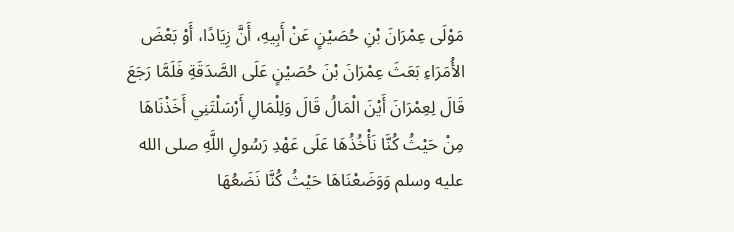مَوْلَى عِمْرَانَ بْنِ حُصَيْنٍ عَنْ أَبِيهِ، أَنَّ زِيَادًا، أَوْ بَعْضَ الأُمَرَاءِ بَعَثَ عِمْرَانَ بْنَ حُصَيْنٍ عَلَى الصَّدَقَةِ فَلَمَّا رَجَعَ قَالَ لِعِمْرَانَ أَيْنَ الْمَالُ قَالَ وَلِلْمَالِ أَرْسَلْتَنِي أَخَذْنَاهَا مِنْ حَيْثُ كُنَّا نَأْخُذُهَا عَلَى عَهْدِ رَسُولِ اللَّهِ صلى الله عليه وسلم وَوَضَعْنَاهَا حَيْثُ كُنَّا نَضَعُهَا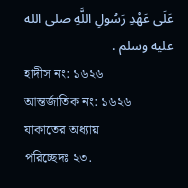عَلَى عَهْدِ رَسُولِ اللَّهِ صلى الله عليه وسلم .
হাদীস নং: ১৬২৬
আন্তর্জাতিক নং: ১৬২৬
যাকাতের অধ্যায়
পরিচ্ছেদঃ ২৩.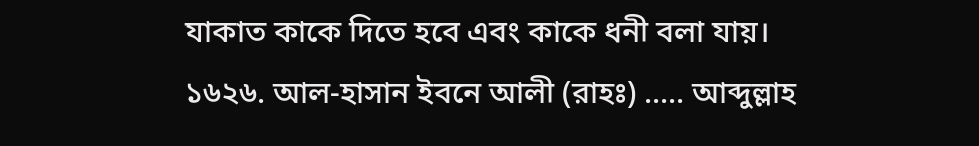যাকাত কাকে দিতে হবে এবং কাকে ধনী বলা যায়।
১৬২৬. আল-হাসান ইবনে আলী (রাহঃ) ..... আব্দুল্লাহ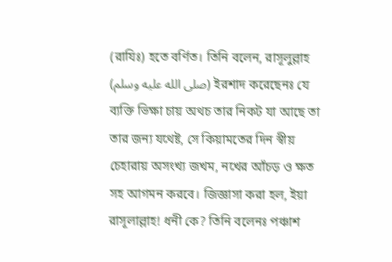(রাযিঃ) হতে বর্ণিত। তিনি বলেন, রাসূলুল্লাহ (صلى الله عليه وسلم) ইরশাদ করেছেনঃ যে ব্যক্তি ভিক্ষা চায় অথচ তার নিকট যা আছে তা তার জন্য যথেষ্ট, সে কিয়ামতের দিন স্বীয় চেহারায় অসংখ্য জখম, নখের আঁচড় ও ক্ষত সহ আগমন করবে। জিজ্ঞাসা করা হল, ইয়া রাসূলাল্লাহ! ধনী কে? তিনি বলেনঃ পঞ্চাশ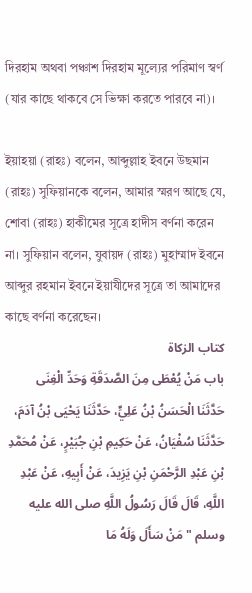দিরহাম অথবা পঞ্চাশ দিরহাম মূল্যের পরিমাণ স্বর্ণ (যার কাছে থাকবে সে ভিক্ষা করতে পারবে না)।

ইয়াহয়া (রাহঃ) বলেন, আব্দুল্লাহ ইবনে উছমান (রাহঃ) সুফিয়ানকে বলেন, আমার স্মরণ আছে যে, শোবা (রাহঃ) হাকীমের সূত্রে হাদীস বর্ণনা করেন না। সুফিয়ান বলেন, যুবায়দ (রাহঃ) মুহাম্মাদ ইবনে আব্দুর রহমান ইবনে ইয়াযীদের সূত্রে তা আমাদের কাছে বর্ণনা করেছেন।
كتاب الزكاة
باب مَنْ يُعْطَى مِنَ الصَّدَقَةِ وَحَدِّ الْغِنَى
حَدَّثَنَا الْحَسَنُ بْنُ عَلِيٍّ، حَدَّثَنَا يَحْيَى بْنُ آدَمَ، حَدَّثَنَا سُفْيَانُ، عَنْ حَكِيمِ بْنِ جُبَيْرٍ، عَنْ مُحَمَّدِ بْنِ عَبْدِ الرَّحْمَنِ بْنِ يَزِيدَ، عَنْ أَبِيهِ، عَنْ عَبْدِ اللَّهِ، قَالَ قَالَ رَسُولُ اللَّهِ صلى الله عليه وسلم " مَنْ سَأَلَ وَلَهُ مَا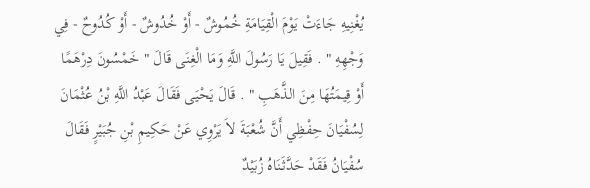يُغْنِيهِ جَاءَتْ يَوْمَ الْقِيَامَةِ خُمُوشٌ - أَوْ خُدُوشٌ - أَوْ كُدُوحٌ - فِي وَجْهِهِ " . فَقِيلَ يَا رَسُولَ اللَّهِ وَمَا الْغِنَى قَالَ " خَمْسُونَ دِرْهَمًا أَوْ قِيمَتُهَا مِنَ الذَّهَبِ " . قَالَ يَحْيَى فَقَالَ عَبْدُ اللَّهِ بْنُ عُثْمَانَ لِسُفْيَانَ حِفْظِي أَنَّ شُعْبَةَ لاَ يَرْوِي عَنْ حَكِيمِ بْنِ جُبَيْرٍ فَقَالَ سُفْيَانُ فَقَدْ حَدَّثَنَاهُ زُبَيْدٌ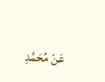عَنْ مُحَمَّدِ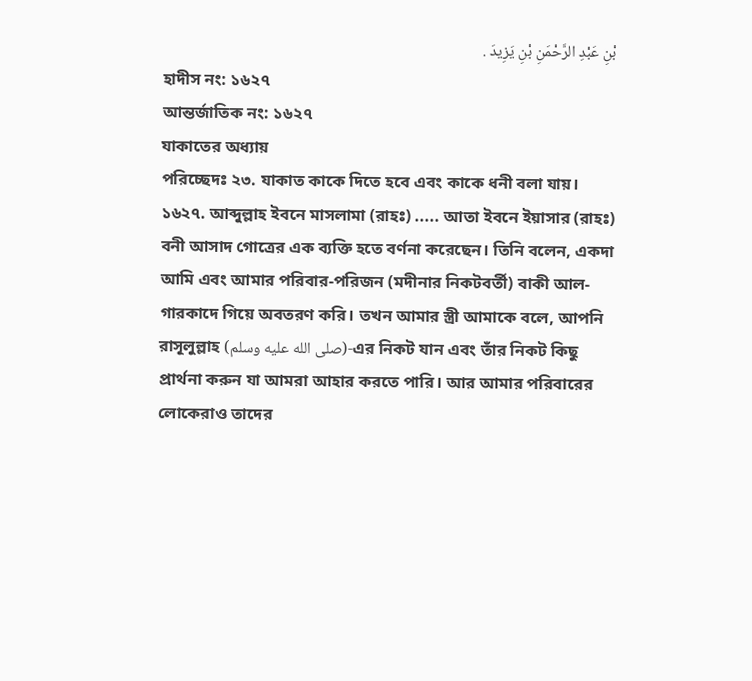بْنِ عَبْدِ الرَّحْمَنِ بْنِ يَزِيدَ .
হাদীস নং: ১৬২৭
আন্তর্জাতিক নং: ১৬২৭
যাকাতের অধ্যায়
পরিচ্ছেদঃ ২৩. যাকাত কাকে দিতে হবে এবং কাকে ধনী বলা যায়।
১৬২৭. আব্দুল্লাহ ইবনে মাসলামা (রাহঃ) ..... আতা ইবনে ইয়াসার (রাহঃ) বনী আসাদ গোত্রের এক ব্যক্তি হতে বর্ণনা করেছেন। তিনি বলেন, একদা আমি এবং আমার পরিবার-পরিজন (মদীনার নিকটবর্তী) বাকী আল-গারকাদে গিয়ে অবতরণ করি। তখন আমার স্ত্রী আমাকে বলে, আপনি রাসূলুল্লাহ (صلى الله عليه وسلم)-এর নিকট যান এবং তাঁর নিকট কিছু প্রার্থনা করুন যা আমরা আহার করতে পারি। আর আমার পরিবারের লোকেরাও তাদের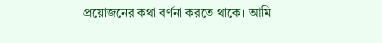প্রয়োজনের কথা বর্ণনা করতে থাকে। আমি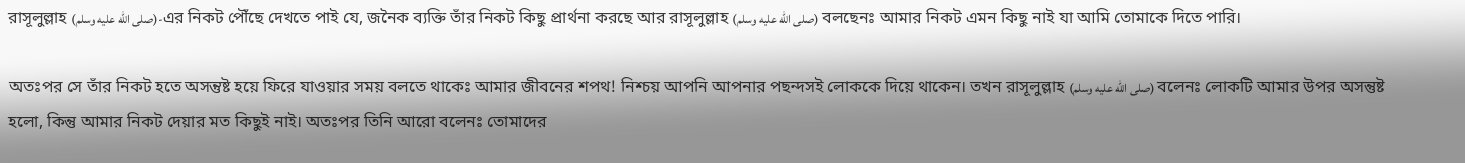রাসূলুল্লাহ (صلى الله عليه وسلم)-এর নিকট পৌঁছে দেখতে পাই যে, জনৈক ব্যক্তি তাঁর নিকট কিছু প্রার্থনা করছে আর রাসূলুল্লাহ (صلى الله عليه وسلم) বলছেনঃ আমার নিকট এমন কিছু নাই যা আমি তোমাকে দিতে পারি।

অতঃপর সে তাঁর নিকট হতে অসন্তুষ্ট হয়ে ফিরে যাওয়ার সময় বলতে থাকেঃ আমার জীবনের শপথ! নিশ্চয় আপনি আপনার পছন্দসই লোককে দিয়ে থাকেন। তখন রাসূলুল্লাহ (صلى الله عليه وسلم) বলেনঃ লোকটি আমার উপর অসন্তুষ্ট হলো, কিন্তু আমার নিকট দেয়ার মত কিছুই নাই। অতঃপর তিনি আরো বলেনঃ তোমাদের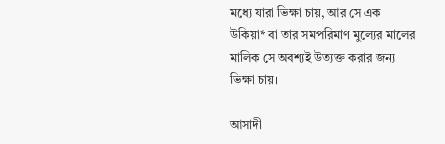মধ্যে যারা ভিক্ষা চায়, আর সে এক উকিয়া* বা তার সমপরিমাণ মুল্যের মালের মালিক সে অবশ্যই উত্যক্ত করার জন্য ভিক্ষা চায়।

আসাদী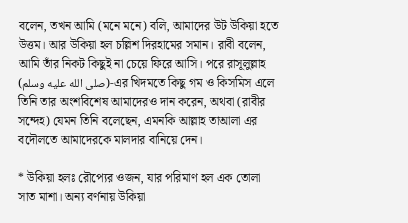বলেন, তখন আমি (মনে মনে) বলি, আমাদের উট উকিয়া হতে উত্তম। আর উকিয়া হল চল্লিশ দিরহামের সমান। রাবী বলেন, আমি তাঁর নিকট কিছুই না চেয়ে ফিরে আসি। পরে রাসূলুল্লাহ (صلى الله عليه وسلم)-এর খিদমতে কিছু গম ও কিসমিস এলে তিনি তার অংশবিশেষ আমাদেরও দান করেন, অথবা (রাবীর সন্দেহ) যেমন তিনি বলেছেন, এমনকি আল্লাহ তাআলা এর বদৌলতে আমাদেরকে মালদার বানিয়ে দেন।

* উকিয়া হলঃ রৌপ্যের ওজন, যার পরিমাণ হল এক তোলা সাত মাশা। অন্য বর্ণনায় উকিয়া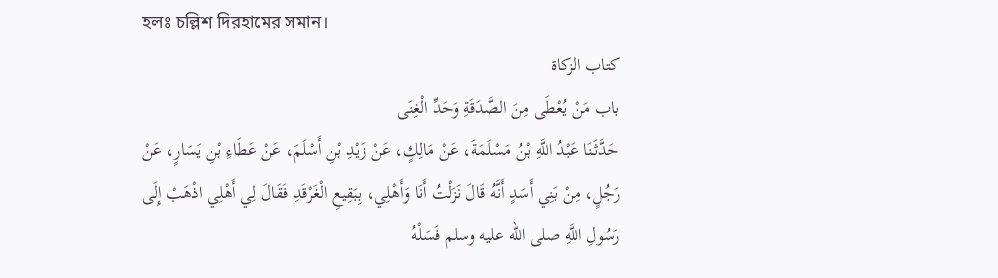হলঃ চল্লিশ দিরহামের সমান।
كتاب الزكاة
باب مَنْ يُعْطَى مِنَ الصَّدَقَةِ وَحَدِّ الْغِنَى
حَدَّثَنَا عَبْدُ اللَّهِ بْنُ مَسْلَمَةَ، عَنْ مَالِكٍ، عَنْ زَيْدِ بْنِ أَسْلَمَ، عَنْ عَطَاءِ بْنِ يَسَارٍ، عَنْ رَجُلٍ، مِنْ بَنِي أَسَدٍ أَنَّهُ قَالَ نَزَلْتُ أَنَا وَأَهْلِي، بِبَقِيعِ الْغَرْقَدِ فَقَالَ لِي أَهْلِي اذْهَبْ إِلَى رَسُولِ اللَّهِ صلى الله عليه وسلم فَسَلْهُ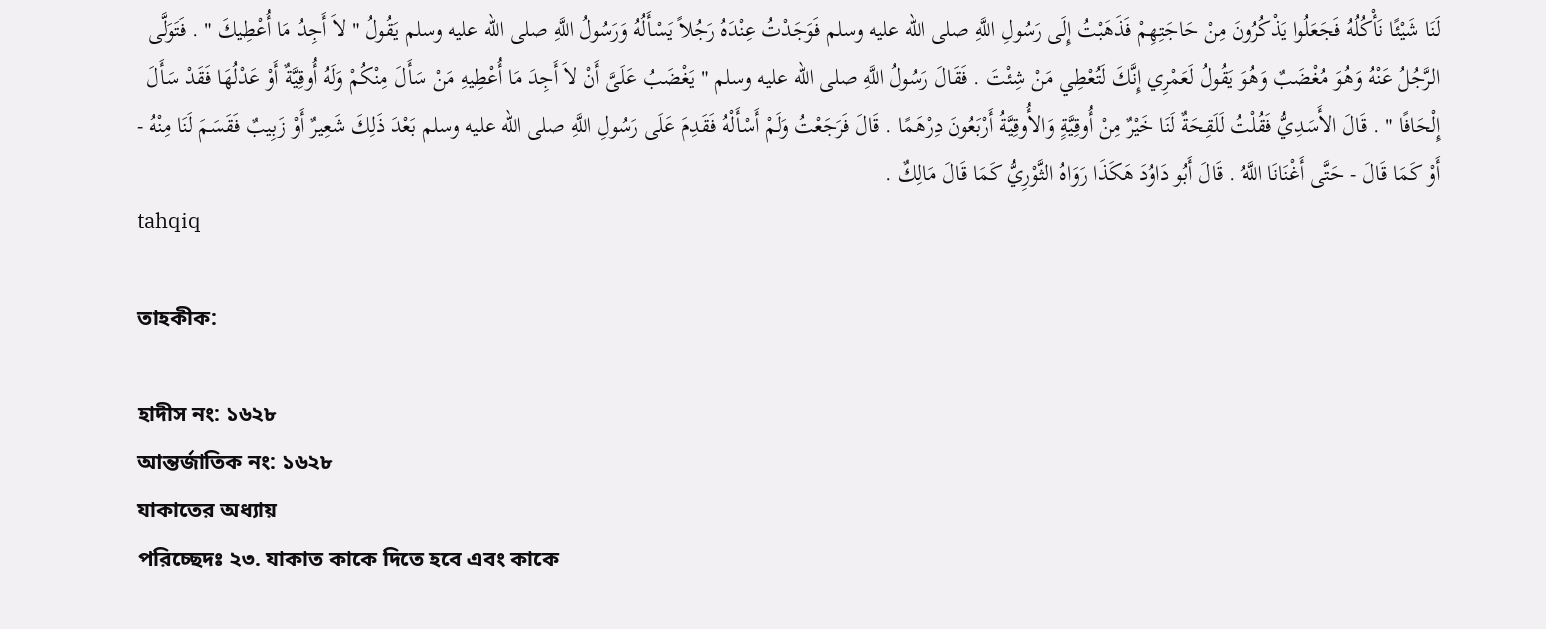لَنَا شَيْئًا نَأْكُلُهُ فَجَعَلُوا يَذْكُرُونَ مِنْ حَاجَتِهِمْ فَذَهَبْتُ إِلَى رَسُولِ اللَّهِ صلى الله عليه وسلم فَوَجَدْتُ عِنْدَهُ رَجُلاً يَسْأَلُهُ وَرَسُولُ اللَّهِ صلى الله عليه وسلم يَقُولُ " لاَ أَجِدُ مَا أُعْطِيكَ " . فَتَوَلَّى الرَّجُلُ عَنْهُ وَهُوَ مُغْضَبٌ وَهُوَ يَقُولُ لَعَمْرِي إِنَّكَ لَتُعْطِي مَنْ شِئْتَ . فَقَالَ رَسُولُ اللَّهِ صلى الله عليه وسلم " يَغْضَبُ عَلَىَّ أَنْ لاَ أَجِدَ مَا أُعْطِيهِ مَنْ سَأَلَ مِنْكُمْ وَلَهُ أُوقِيَّةٌ أَوْ عَدْلُهَا فَقَدْ سَأَلَ إِلْحَافًا " . قَالَ الأَسَدِيُّ فَقُلْتُ لَلَقِحَةٌ لَنَا خَيْرٌ مِنْ أُوقِيَّةٍ وَالأُوقِيَّةُ أَرْبَعُونَ دِرْهَمًا . قَالَ فَرَجَعْتُ وَلَمْ أَسْأَلْهُ فَقَدِمَ عَلَى رَسُولِ اللَّهِ صلى الله عليه وسلم بَعْدَ ذَلِكَ شَعِيرٌ أَوْ زَبِيبٌ فَقَسَمَ لَنَا مِنْهُ - أَوْ كَمَا قَالَ - حَتَّى أَغْنَانَا اللَّهُ . قَالَ أَبُو دَاوُدَ هَكَذَا رَوَاهُ الثَّوْرِيُّ كَمَا قَالَ مَالِكٌ .
tahqiq

তাহকীক:

হাদীস নং: ১৬২৮
আন্তর্জাতিক নং: ১৬২৮
যাকাতের অধ্যায়
পরিচ্ছেদঃ ২৩. যাকাত কাকে দিতে হবে এবং কাকে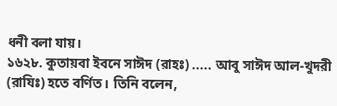ধনী বলা যায়।
১৬২৮. কুতায়বা ইবনে সাঈদ (রাহঃ) ..... আবু সাঈদ আল-খুদরী (রাযিঃ) হতে বর্ণিত। তিনি বলেন,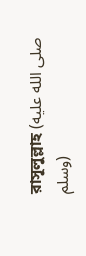রাসূলুল্লাহ (صلى الله عليه وسلم)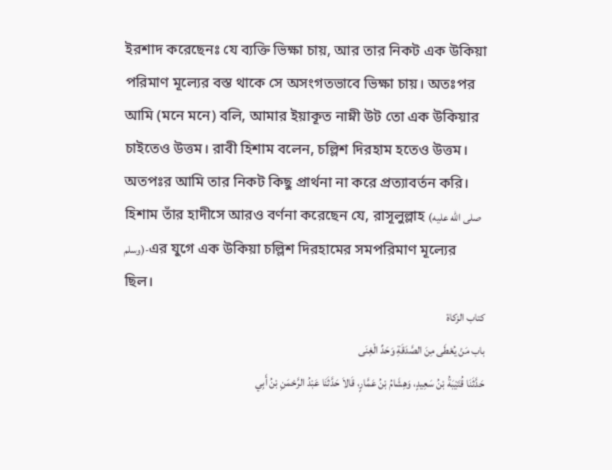ইরশাদ করেছেনঃ যে ব্যক্তি ভিক্ষা চায়, আর তার নিকট এক উকিয়া পরিমাণ মূল্যের বস্ত থাকে সে অসংগতভাবে ভিক্ষা চায়। অতঃপর আমি (মনে মনে) বলি, আমার ইয়াকূত নাম্নী উট তো এক উকিয়ার চাইতেও উত্তম। রাবী হিশাম বলেন, চল্লিশ দিরহাম হতেও উত্তম। অতপঃর আমি তার নিকট কিছু প্রার্থনা না করে প্রত্যাবর্তন করি। হিশাম তাঁর হাদীসে আরও বর্ণনা করেছেন যে, রাসূলুল্লাহ (صلى الله عليه وسلم)-এর যুগে এক উকিয়া চল্লিশ দিরহামের সমপরিমাণ মূল্যের ছিল।
كتاب الزكاة
باب مَنْ يُعْطَى مِنَ الصَّدَقَةِ وَحَدِّ الْغِنَى
حَدَّثَنَا قُتَيْبَةُ بْنُ سَعِيدٍ، وَهِشَامُ بْنُ عَمَّارٍ، قَالاَ حَدَّثَنَا عَبْدُ الرَّحْمَنِ بْنُ أَبِي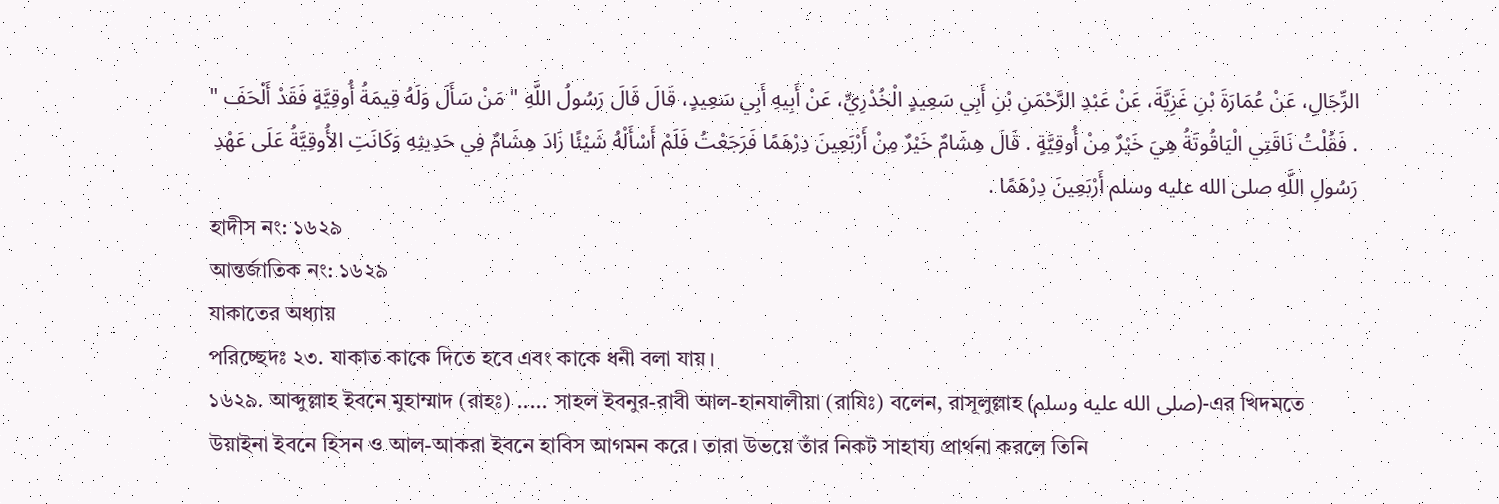الرِّجَالِ، عَنْ عُمَارَةَ بْنِ غَزِيَّةَ، عَنْ عَبْدِ الرَّحْمَنِ بْنِ أَبِي سَعِيدٍ الْخُدْرِيِّ، عَنْ أَبِيهِ أَبِي سَعِيدٍ، قَالَ قَالَ رَسُولُ اللَّهِ " مَنْ سَأَلَ وَلَهُ قِيمَةُ أُوقِيَّةٍ فَقَدْ أَلْحَفَ " . فَقُلْتُ نَاقَتِي الْيَاقُوتَةُ هِيَ خَيْرٌ مِنْ أُوقِيَّةٍ . قَالَ هِشَامٌ خَيْرٌ مِنْ أَرْبَعِينَ دِرْهَمًا فَرَجَعْتُ فَلَمْ أَسْأَلْهُ شَيْئًا زَادَ هِشَامٌ فِي حَدِيثِهِ وَكَانَتِ الأُوقِيَّةُ عَلَى عَهْدِ رَسُولِ اللَّهِ صلى الله عليه وسلم أَرْبَعِينَ دِرْهَمًا .
হাদীস নং: ১৬২৯
আন্তর্জাতিক নং: ১৬২৯
যাকাতের অধ্যায়
পরিচ্ছেদঃ ২৩. যাকাত কাকে দিতে হবে এবং কাকে ধনী বলা যায়।
১৬২৯. আব্দুল্লাহ ইবনে মুহাম্মাদ (রাহঃ) ..... সাহল ইবনুর-রাবী আল-হানযালীয়া (রাযিঃ) বলেন, রাসূলুল্লাহ (صلى الله عليه وسلم)-এর খিদমতে উয়াইনা ইবনে হিসন ও আল-আকরা ইবনে হাবিস আগমন করে। তারা উভয়ে তাঁর নিকট সাহায্য প্রার্থনা করলে তিনি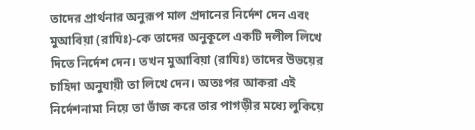তাদের প্রার্থনার অনুরূপ মাল প্রদানের নির্দেশ দেন এবং মুআবিয়া (রাযিঃ)-কে তাদের অনুকূলে একটি দলীল লিখে দিতে নির্দেশ দেন। তখন মুআবিয়া (রাযিঃ) তাদের উভয়ের চাহিদা অনুযায়ী তা লিখে দেন। অতঃপর আকরা এই নির্দেশনামা নিয়ে তা ভাঁজ করে তার পাগড়ীর মধ্যে লুকিয়ে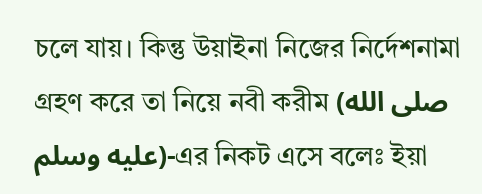চলে যায়। কিন্তু উয়াইনা নিজের নির্দেশনামা গ্রহণ করে তা নিয়ে নবী করীম (صلى الله عليه وسلم)-এর নিকট এসে বলেঃ ইয়া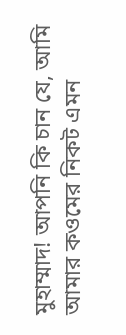মুহাম্মাদ! আপনি কি চান যে, আমি আমার কওমের নিকট এমন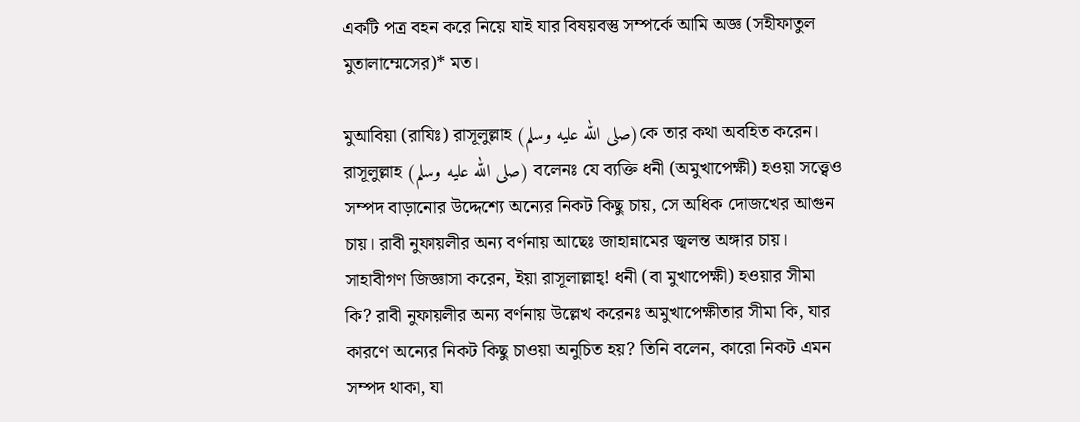একটি পত্র বহন করে নিয়ে যাই যার বিষয়বস্তু সম্পর্কে আমি অজ্ঞ (সহীফাতুল মুতালাম্মেসের)* মত।

মুআবিয়া (রাযিঃ) রাসূলুল্লাহ (صلى الله عليه وسلم)কে তার কথা অবহিত করেন। রাসূলুল্লাহ (صلى الله عليه وسلم) বলেনঃ যে ব্যক্তি ধনী (অমুখাপেক্ষী) হওয়া সত্ত্বেও সম্পদ বাড়ানোর উদ্দেশ্যে অন্যের নিকট কিছু চায়, সে অধিক দোজখের আগুন চায়। রাবী নুফায়লীর অন্য বর্ণনায় আছেঃ জাহান্নামের জ্বলন্ত অঙ্গার চায়। সাহাবীগণ জিজ্ঞাসা করেন, ইয়া রাসূলাল্লাহ্! ধনী (বা মুখাপেক্ষী) হওয়ার সীমা কি? রাবী নুফায়লীর অন্য বর্ণনায় উল্লেখ করেনঃ অমুখাপেক্ষীতার সীমা কি, যার কারণে অন্যের নিকট কিছু চাওয়া অনুচিত হয়? তিনি বলেন, কারো নিকট এমন সম্পদ থাকা, যা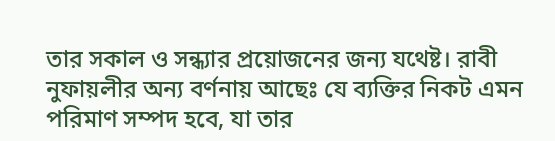তার সকাল ও সন্ধ্যার প্রয়োজনের জন্য যথেষ্ট। রাবী নুফায়লীর অন্য বর্ণনায় আছেঃ যে ব্যক্তির নিকট এমন পরিমাণ সম্পদ হবে, যা তার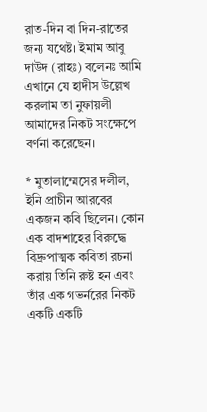রাত-দিন বা দিন-রাতের জন্য যথেষ্ট। ইমাম আবু দাউদ (রাহঃ) বলেনঃ আমি এখানে যে হাদীস উল্লেখ করলাম তা নুফায়লী আমাদের নিকট সংক্ষেপে বর্ণনা করেছেন।

* মুতালাম্মেসের দলীল, ইনি প্রাচীন আরবের একজন কবি ছিলেন। কোন এক বাদশাহের বিরুদ্ধে বিদ্রুপাত্মক কবিতা রচনা করায় তিনি রুষ্ট হন এবং তাঁর এক গভর্নরের নিকট একটি একটি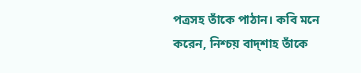পত্রসহ তাঁকে পাঠান। কবি মনে করেন, নিশ্চয় বাদ্শাহ তাঁকে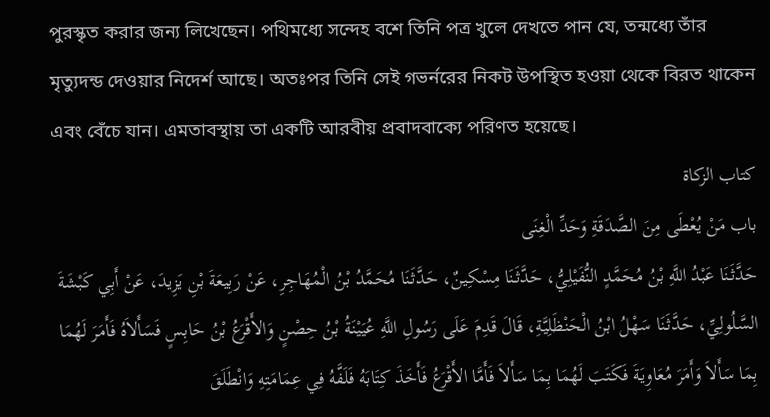পুরস্কৃত করার জন্য লিখেছেন। পথিমধ্যে সন্দেহ বশে তিনি পত্র খুলে দেখতে পান যে, তন্মধ্যে তাঁর মৃত্যুদন্ড দেওয়ার নিদের্শ আছে। অতঃপর তিনি সেই গভর্নরের নিকট উপস্থিত হওয়া থেকে বিরত থাকেন এবং বেঁচে যান। এমতাবস্থায় তা একটি আরবীয় প্রবাদবাক্যে পরিণত হয়েছে।
كتاب الزكاة
باب مَنْ يُعْطَى مِنَ الصَّدَقَةِ وَحَدِّ الْغِنَى
حَدَّثَنَا عَبْدُ اللَّهِ بْنُ مُحَمَّدٍ النُّفَيْلِيُّ، حَدَّثَنَا مِسْكِينٌ، حَدَّثَنَا مُحَمَّدُ بْنُ الْمُهَاجِرِ، عَنْ رَبِيعَةَ بْنِ يَزِيدَ، عَنْ أَبِي كَبْشَةَ السَّلُولِيِّ، حَدَّثَنَا سَهْلُ ابْنُ الْحَنْظَلِيَّةِ، قَالَ قَدِمَ عَلَى رَسُولِ اللَّهِ عُيَيْنَةُ بْنُ حِصْنٍ وَالأَقْرَعُ بْنُ حَابِسٍ فَسَأَلاَهُ فَأَمَرَ لَهُمَا بِمَا سَأَلاَ وَأَمَرَ مُعَاوِيَةَ فَكَتَبَ لَهُمَا بِمَا سَأَلاَ فَأَمَّا الأَقْرَعُ فَأَخَذَ كِتَابَهُ فَلَفَّهُ فِي عِمَامَتِهِ وَانْطَلَقَ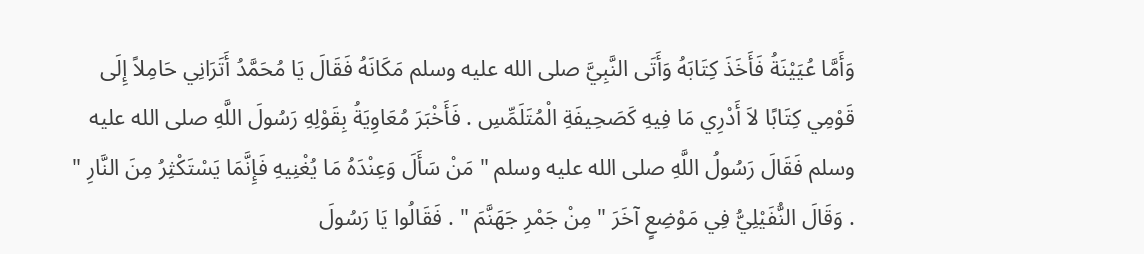وَأَمَّا عُيَيْنَةُ فَأَخَذَ كِتَابَهُ وَأَتَى النَّبِيَّ صلى الله عليه وسلم مَكَانَهُ فَقَالَ يَا مُحَمَّدُ أَتَرَانِي حَامِلاً إِلَى قَوْمِي كِتَابًا لاَ أَدْرِي مَا فِيهِ كَصَحِيفَةِ الْمُتَلَمِّسِ . فَأَخْبَرَ مُعَاوِيَةُ بِقَوْلِهِ رَسُولَ اللَّهِ صلى الله عليه وسلم فَقَالَ رَسُولُ اللَّهِ صلى الله عليه وسلم " مَنْ سَأَلَ وَعِنْدَهُ مَا يُغْنِيهِ فَإِنَّمَا يَسْتَكْثِرُ مِنَ النَّارِ " . وَقَالَ النُّفَيْلِيُّ فِي مَوْضِعٍ آخَرَ " مِنْ جَمْرِ جَهَنَّمَ " . فَقَالُوا يَا رَسُولَ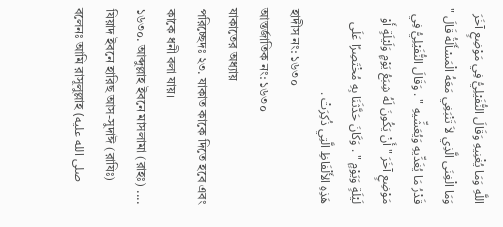اللَّهِ وَمَا يُغْنِيهِ وَقَالَ النُّفَيْلِيُّ فِي مَوْضِعٍ آخَرَ وَمَا الْغِنَى الَّذِي لاَ تَنْبَغِي مَعَهُ الْمَسْأَلَةُ قَالَ " قَدْرُ مَا يُغَدِّيهِ وَيُعَشِّيهِ " . وَقَالَ النُّفَيْلِيُّ فِي مَوْضِعٍ آخَرَ " أَنْ يَكُونَ لَهُ شِبَعُ يَوْمٍ وَلَيْلَةٍ أَوْ لَيْلَةٍ وَيَوْمٍ " . وَكَانَ حَدَّثَنَا بِهِ مُخْتَصِرًا عَلَى هَذِهِ الأَلْفَاظِ الَّتِي ذُكِرَتْ .
হাদীস নং: ১৬৩০
আন্তর্জাতিক নং: ১৬৩০
যাকাতের অধ্যায়
পরিচ্ছেদঃ ২৩. যাকাত কাকে দিতে হবে এবং কাকে ধনী বলা যায়।
১৬৩০. আব্দুল্লাহ ইবনে মাসলামা (রাহঃ) .... যিয়াদ ইবনে হারিছ আস-সুদাঈ (রাযিঃ) বলেনঃ আমি রাসূলুল্লাহ (صلى الله عليه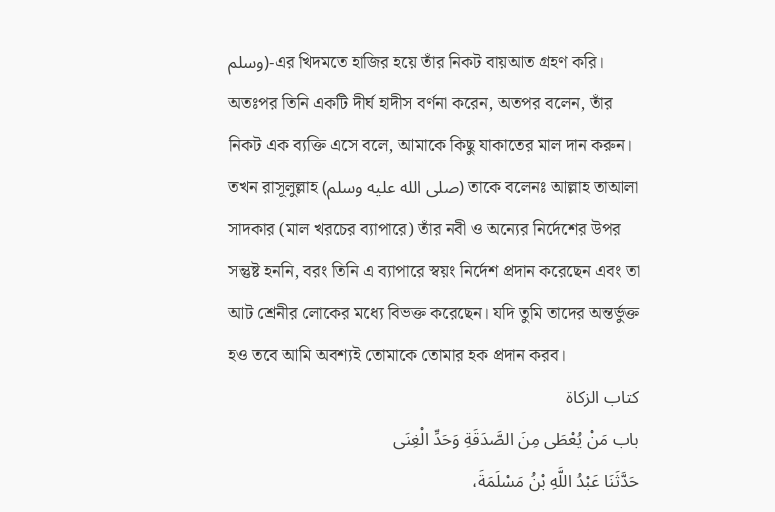وسلم)-এর খিদমতে হাজির হয়ে তাঁর নিকট বায়আত গ্রহণ করি। অতঃপর তিনি একটি দীর্ঘ হাদীস বর্ণনা করেন, অতপর বলেন, তাঁর নিকট এক ব্যক্তি এসে বলে, আমাকে কিছু যাকাতের মাল দান করুন। তখন রাসূলুল্লাহ (صلى الله عليه وسلم) তাকে বলেনঃ আল্লাহ তাআলা সাদকার (মাল খরচের ব্যাপারে) তাঁর নবী ও অন্যের নির্দেশের উপর সন্তুষ্ট হননি, বরং তিনি এ ব্যাপারে স্বয়ং নির্দেশ প্রদান করেছেন এবং তা আট শ্রেনীর লোকের মধ্যে বিভক্ত করেছেন। যদি তুমি তাদের অন্তর্ভুক্ত হও তবে আমি অবশ্যই তোমাকে তোমার হক প্রদান করব।
كتاب الزكاة
باب مَنْ يُعْطَى مِنَ الصَّدَقَةِ وَحَدِّ الْغِنَى
حَدَّثَنَا عَبْدُ اللَّهِ بْنُ مَسْلَمَةَ،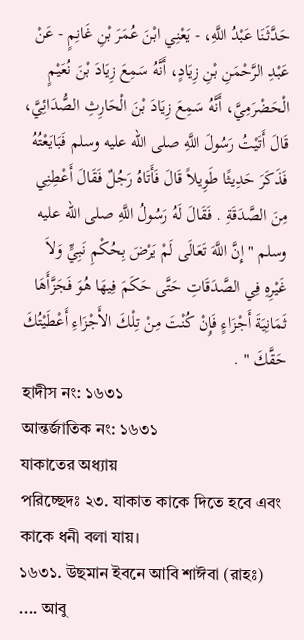حَدَّثَنَا عَبْدُ اللَّهِ، - يَعْنِي ابْنَ عُمَرَ بْنِ غَانِمٍ - عَنْ عَبْدِ الرَّحْمَنِ بْنِ زِيَادٍ، أَنَّهُ سَمِعَ زِيَادَ بْنَ نُعَيْمٍ الْحَضْرَمِيَّ، أَنَّهُ سَمِعَ زِيَادَ بْنَ الْحَارِثِ الصُّدَائِيَّ، قَالَ أَتَيْتُ رَسُولَ اللَّهِ صلى الله عليه وسلم فَبَايَعْتُهُ فَذَكَرَ حَدِيثًا طَوِيلاً قَالَ فَأَتَاهُ رَجُلٌ فَقَالَ أَعْطِنِي مِنَ الصَّدَقَةِ . فَقَالَ لَهُ رَسُولُ اللَّهِ صلى الله عليه وسلم " إِنَّ اللَّهَ تَعَالَى لَمْ يَرْضَ بِحُكْمِ نَبِيٍّ وَلاَ غَيْرِهِ فِي الصَّدَقَاتِ حَتَّى حَكَمَ فِيهَا هُوَ فَجَزَّأَهَا ثَمَانِيَةَ أَجْزَاءٍ فَإِنْ كُنْتَ مِنْ تِلْكَ الأَجْزَاءِ أَعْطَيْتُكَ حَقَّكَ " .
হাদীস নং: ১৬৩১
আন্তর্জাতিক নং: ১৬৩১
যাকাতের অধ্যায়
পরিচ্ছেদঃ ২৩. যাকাত কাকে দিতে হবে এবং কাকে ধনী বলা যায়।
১৬৩১. উছমান ইবনে আবি শাঈবা (রাহঃ) .... আবু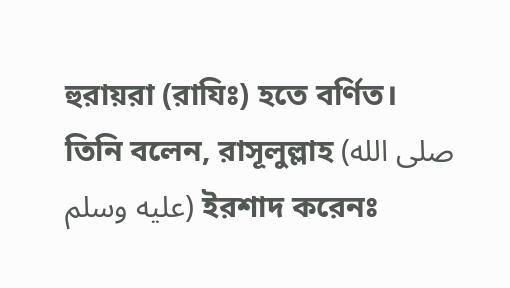হুরায়রা (রাযিঃ) হতে বর্ণিত। তিনি বলেন, রাসূলুল্লাহ (صلى الله عليه وسلم) ইরশাদ করেনঃ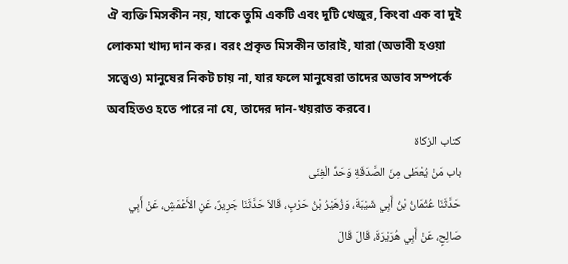ঐ ব্যক্তি মিসকীন নয়, যাকে তুমি একটি এবং দুটি খেজুর, কিংবা এক বা দুই লোকমা খাদ্য দান কর। বরং প্রকৃত মিসকীন তারাই, যারা (অভাবী হওয়া সত্ত্বেও) মানুষের নিকট চায় না, যার ফলে মানুষেরা তাদের অভাব সম্পর্কে অবহিতও হতে পারে না যে, তাদের দান-খয়রাত করবে।
كتاب الزكاة
باب مَنْ يُعْطَى مِنَ الصَّدَقَةِ وَحَدِّ الْغِنَى
حَدَّثَنَا عُثْمَانُ بْنُ أَبِي شَيْبَةَ، وَزُهَيْرُ بْنُ حَرْبٍ، قَالاَ حَدَّثَنَا جَرِيرٌ، عَنِ الأَعْمَشِ، عَنْ أَبِي صَالِحٍ، عَنْ أَبِي هُرَيْرَةَ، قَالَ قَالَ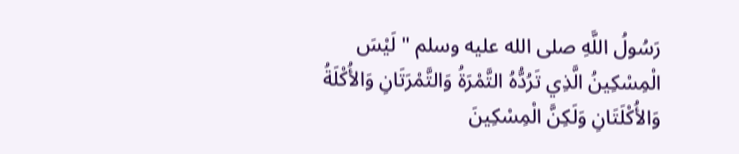رَسُولُ اللَّهِ صلى الله عليه وسلم " لَيْسَ الْمِسْكِينُ الَّذِي تَرُدُّهُ التَّمْرَةُ وَالتَّمْرَتَانِ وَالأُكْلَةُ وَالأُكْلَتَانِ وَلَكِنَّ الْمِسْكِينَ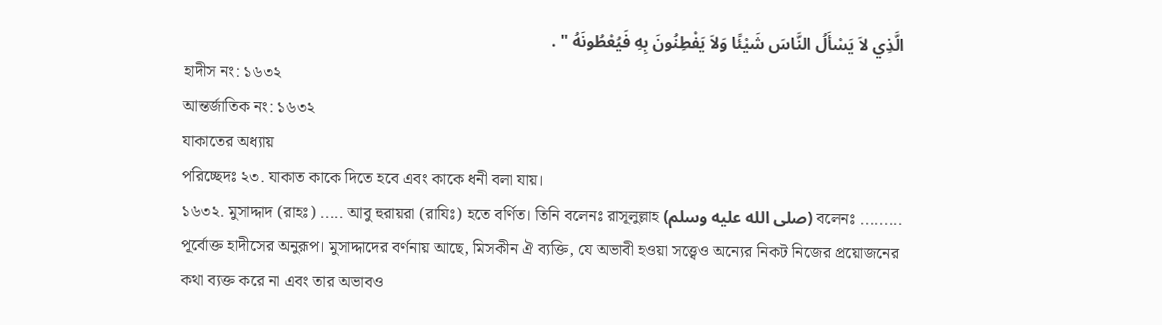الَّذِي لاَ يَسْأَلُ النَّاسَ شَيْئًا وَلاَ يَفْطِنُونَ بِهِ فَيُعْطُونَهُ " .
হাদীস নং: ১৬৩২
আন্তর্জাতিক নং: ১৬৩২
যাকাতের অধ্যায়
পরিচ্ছেদঃ ২৩. যাকাত কাকে দিতে হবে এবং কাকে ধনী বলা যায়।
১৬৩২. মুসাদ্দাদ (রাহঃ) ..... আবু হুরায়রা (রাযিঃ) হতে বর্ণিত। তিনি বলেনঃ রাসূলুল্লাহ (صلى الله عليه وسلم) বলেনঃ ......... পূর্বোক্ত হাদীসের অনুরূপ। মুসাদ্দাদের বর্ণনায় আছে, মিসকীন ঐ ব্যক্তি, যে অভাবী হওয়া সত্ত্বেও অন্যের নিকট নিজের প্রয়োজনের কথা ব্যক্ত করে না এবং তার অভাবও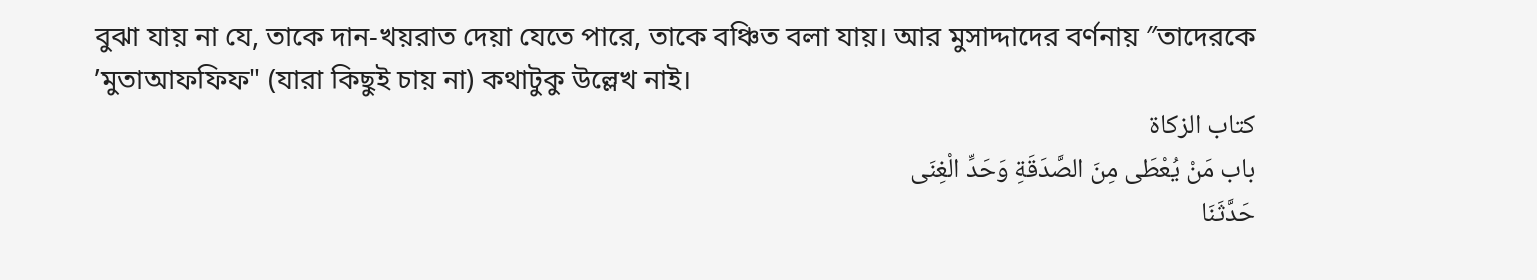বুঝা যায় না যে, তাকে দান-খয়রাত দেয়া যেতে পারে, তাকে বঞ্চিত বলা যায়। আর মুসাদ্দাদের বর্ণনায় ″তাদেরকে ’মুতাআফফিফ" (যারা কিছুই চায় না) কথাটুকু উল্লেখ নাই।
كتاب الزكاة
باب مَنْ يُعْطَى مِنَ الصَّدَقَةِ وَحَدِّ الْغِنَى
حَدَّثَنَا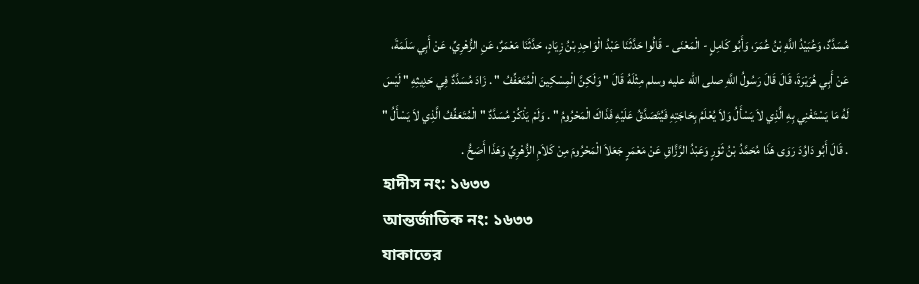مُسَدَّدٌ، وَعُبَيْدُ اللَّهِ بْنُ عُمَرَ، وَأَبُو كَامِلٍ - الْمَعْنَى - قَالُوا حَدَّثَنَا عَبْدُ الْوَاحِدِ بْنُ زِيَادٍ، حَدَّثَنَا مَعْمَرٌ، عَنِ الزُّهْرِيِّ، عَنْ أَبِي سَلَمَةَ، عَنْ أَبِي هُرَيْرَةَ، قَالَ قَالَ رَسُولُ اللَّهِ صلى الله عليه وسلم مِثْلَهُ قَالَ " وَلَكِنَّ الْمِسْكِينَ الْمُتَعَفِّفُ " . زَادَ مُسَدَّدٌ فِي حَدِيثِهِ " لَيْسَ لَهُ مَا يَسْتَغْنِي بِهِ الَّذِي لاَ يَسْأَلُ وَلاَ يُعْلَمُ بِحَاجَتِهِ فَيُتَصَدَّقُ عَلَيْهِ فَذَاكَ الْمَحْرُومُ " . وَلَمْ يَذْكُرْ مُسَدَّدٌ " الْمُتَعَفِّفُ الَّذِي لاَ يَسْأَلُ " . قَالَ أَبُو دَاوُدَ رَوَى هَذَا مُحَمَّدُ بْنُ ثَوْرٍ وَعَبْدُ الرَّزَّاقِ عَنْ مَعْمَرٍ جَعَلاَ الْمَحْرُومَ مِنْ كَلاَمِ الزُّهْرِيِّ وَهَذَا أَصَحُّ .
হাদীস নং: ১৬৩৩
আন্তর্জাতিক নং: ১৬৩৩
যাকাতের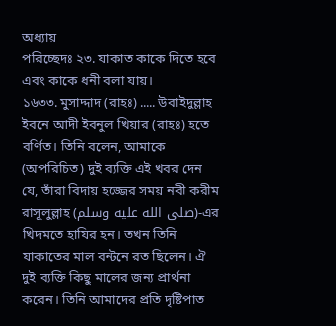অধ্যায়
পরিচ্ছেদঃ ২৩. যাকাত কাকে দিতে হবে এবং কাকে ধনী বলা যায়।
১৬৩৩. মুসাদ্দাদ (রাহঃ) ..... উবাইদুল্লাহ ইবনে আদী ইবনুল খিয়ার (রাহঃ) হতে বর্ণিত। তিনি বলেন, আমাকে (অপরিচিত) দুই ব্যক্তি এই খবর দেন যে, তাঁরা বিদায় হজ্জের সময় নবী করীম রাসূলুল্লাহ (صلى الله عليه وسلم)-এর খিদমতে হাযির হন। তখন তিনি যাকাতের মাল বন্টনে রত ছিলেন। ঐ দুই ব্যক্তি কিছু মালের জন্য প্রার্থনা করেন। তিনি আমাদের প্রতি দৃষ্টিপাত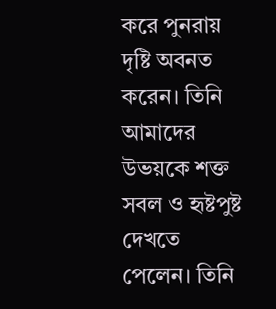করে পুনরায় দৃষ্টি অবনত করেন। তিনি আমাদের উভয়কে শক্ত সবল ও হৃষ্টপুষ্ট দেখতে পেলেন। তিনি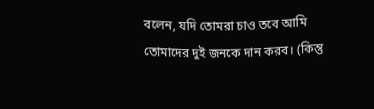বলেন, যদি তোমরা চাও তবে আমি তোমাদের দুই জনকে দান করব। (কিন্তু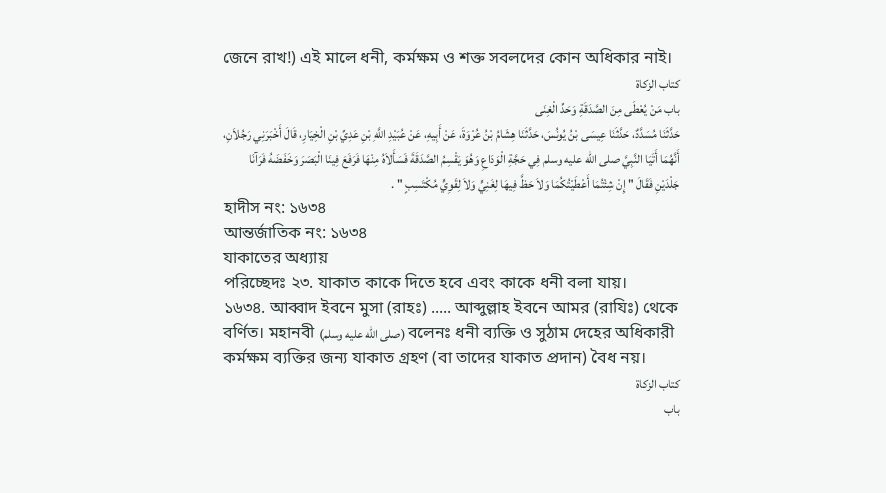জেনে রাখ!) এই মালে ধনী, কর্মক্ষম ও শক্ত সবলদের কোন অধিকার নাই।
كتاب الزكاة
باب مَنْ يُعْطَى مِنَ الصَّدَقَةِ وَحَدِّ الْغِنَى
حَدَّثَنَا مُسَدَّدٌ، حَدَّثَنَا عِيسَى بْنُ يُونُسَ، حَدَّثَنَا هِشَامُ بْنُ عُرْوَةَ، عَنْ أَبِيهِ، عَنْ عُبَيْدِ اللَّهِ بْنِ عَدِيِّ بْنِ الْخِيَارِ، قَالَ أَخْبَرَنِي رَجُلاَنِ، أَنَّهُمَا أَتَيَا النَّبِيَّ صلى الله عليه وسلم فِي حَجَّةِ الْوَدَاعِ وَهُوَ يَقْسِمُ الصَّدَقَةَ فَسَأَلاَهُ مِنْهَا فَرَفَعَ فِينَا الْبَصَرَ وَخَفَضَهُ فَرَآنَا جَلْدَيْنِ فَقَالَ " إِنْ شِئْتُمَا أَعْطَيْتُكُمَا وَلاَ حَظَّ فِيهَا لِغَنِيٍّ وَلاَ لِقَوِيٍّ مُكْتَسِبٍ " .
হাদীস নং: ১৬৩৪
আন্তর্জাতিক নং: ১৬৩৪
যাকাতের অধ্যায়
পরিচ্ছেদঃ ২৩. যাকাত কাকে দিতে হবে এবং কাকে ধনী বলা যায়।
১৬৩৪. আব্বাদ ইবনে মুসা (রাহঃ) ..... আব্দুল্লাহ ইবনে আমর (রাযিঃ) থেকে বর্ণিত। মহানবী (صلى الله عليه وسلم) বলেনঃ ধনী ব্যক্তি ও সুঠাম দেহের অধিকারী কর্মক্ষম ব্যক্তির জন্য যাকাত গ্রহণ (বা তাদের যাকাত প্রদান) বৈধ নয়।
كتاب الزكاة
باب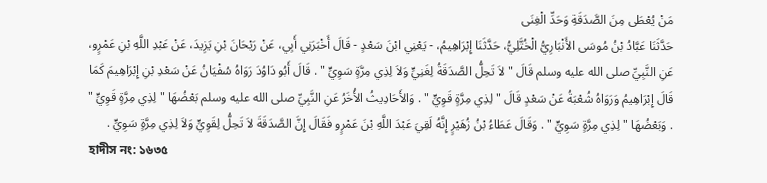مَنْ يُعْطَى مِنَ الصَّدَقَةِ وَحَدِّ الْغِنَى
حَدَّثَنَا عَبَّادُ بْنُ مُوسَى الأَنْبَارِيُّ الْخُتَّلِيُّ، حَدَّثَنَا إِبْرَاهِيمُ، - يَعْنِي ابْنَ سَعْدٍ - قَالَ أَخْبَرَنِي أَبِي، عَنْ رَيْحَانَ بْنِ يَزِيدَ، عَنْ عَبْدِ اللَّهِ بْنِ عَمْرٍو، عَنِ النَّبِيِّ صلى الله عليه وسلم قَالَ " لاَ تَحِلُّ الصَّدَقَةُ لِغَنِيٍّ وَلاَ لِذِي مِرَّةٍ سَوِيٍّ " . قَالَ أَبُو دَاوُدَ رَوَاهُ سُفْيَانُ عَنْ سَعْدِ بْنِ إِبْرَاهِيمَ كَمَا قَالَ إِبْرَاهِيمُ وَرَوَاهُ شُعْبَةُ عَنْ سَعْدٍ قَالَ " لِذِي مِرَّةٍ قَوِيٍّ " . وَالأَحَادِيثُ الأُخَرُ عَنِ النَّبِيِّ صلى الله عليه وسلم بَعْضُهَا " لِذِي مِرَّةٍ قَوِيٍّ " . وَبَعْضُهَا " لِذِي مِرَّةٍ سَوِيٍّ " . وَقَالَ عَطَاءُ بْنُ زُهَيْرٍ إِنَّهُ لَقِيَ عَبْدَ اللَّهِ بْنَ عَمْرٍو فَقَالَ إِنَّ الصَّدَقَةَ لاَ تَحِلُّ لِقَوِيٍّ وَلاَ لِذِي مِرَّةٍ سَوِيٍّ .
হাদীস নং: ১৬৩৫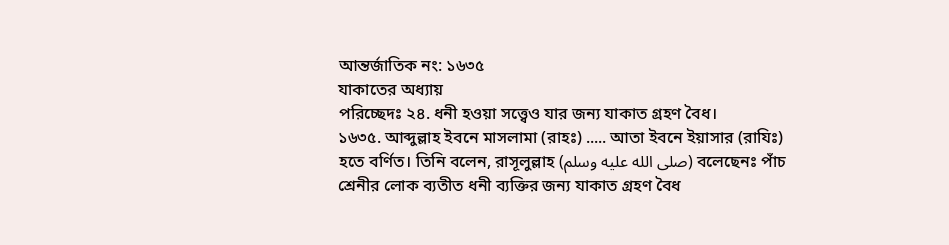আন্তর্জাতিক নং: ১৬৩৫
যাকাতের অধ্যায়
পরিচ্ছেদঃ ২৪. ধনী হওয়া সত্ত্বেও যার জন্য যাকাত গ্রহণ বৈধ।
১৬৩৫. আব্দুল্লাহ ইবনে মাসলামা (রাহঃ) ..... আতা ইবনে ইয়াসার (রাযিঃ) হতে বর্ণিত। তিনি বলেন, রাসূলুল্লাহ (صلى الله عليه وسلم) বলেছেনঃ পাঁচ শ্রেনীর লোক ব্যতীত ধনী ব্যক্তির জন্য যাকাত গ্রহণ বৈধ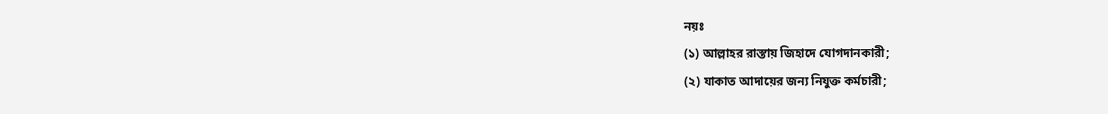নয়ঃ
(১) আল্লাহর রাস্তায় জিহাদে যোগদানকারী;
(২) যাকাত আদায়ের জন্য নিযুক্ত কর্মচারী;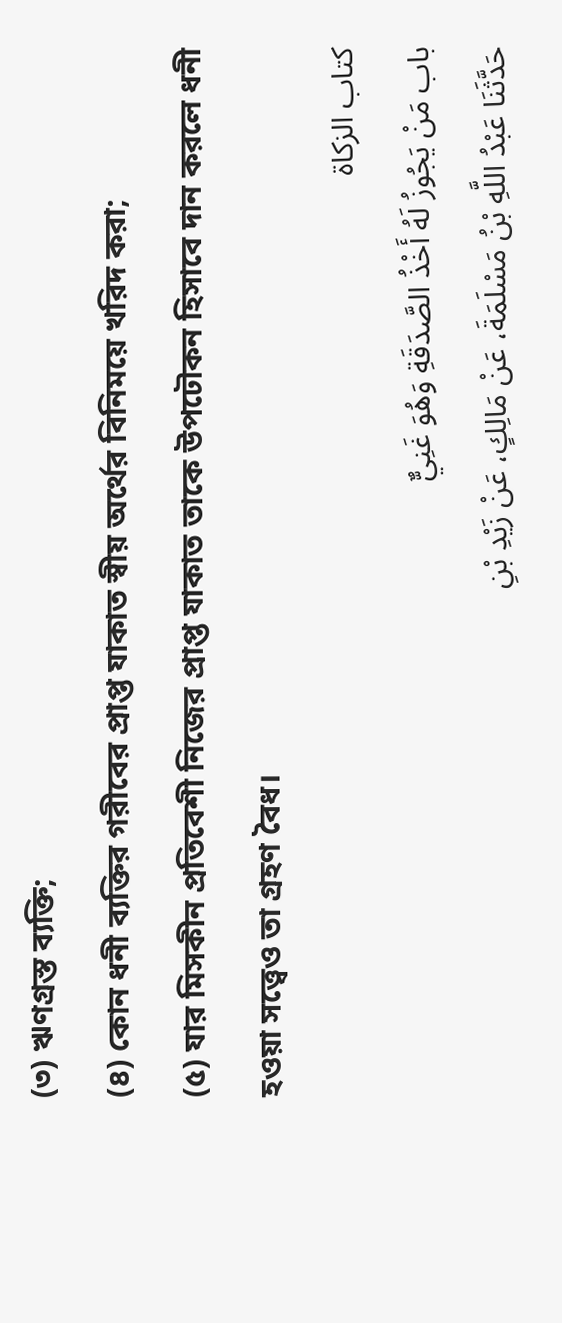(৩) ঋণগ্রস্ত ব্যক্তি;
(৪) কোন ধনী ব্যক্তির গরীবের প্রাপ্ত যাকাত স্বীয় অর্থের বিনিময়ে খরিদ করা;
(৫) যার মিসকীন প্রতিবেশী নিজের প্রাপ্ত যাকাত তাকে উপঢৌকন হিসাবে দান করলে ধনী হওয়া সত্ত্বেও তা গ্রহণ বৈধ।
كتاب الزكاة
باب مَنْ يَجُوزُ لَهُ أَخْذُ الصَّدَقَةِ وَهُوَ غَنِيٌّ
حَدَّثَنَا عَبْدُ اللَّهِ بْنُ مَسْلَمَةَ، عَنْ مَالِكٍ، عَنْ زَيْدِ بْنِ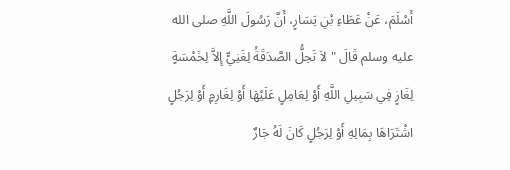أَسْلَمَ، عَنْ عَطَاءِ بْنِ يَسَارٍ، أَنَّ رَسُولَ اللَّهِ صلى الله عليه وسلم قَالَ " لاَ تَحِلُّ الصَّدَقَةُ لِغَنِيٍّ إِلاَّ لِخَمْسَةٍ لِغَازٍ فِي سَبِيلِ اللَّهِ أَوْ لِعَامِلٍ عَلَيْهَا أَوْ لِغَارِمٍ أَوْ لِرَجُلٍ اشْتَرَاهَا بِمَالِهِ أَوْ لِرَجُلٍ كَانَ لَهُ جَارٌ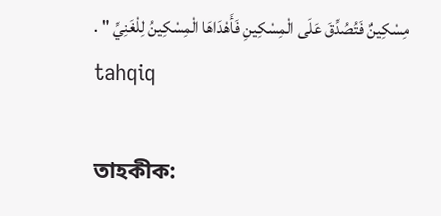مِسْكِينٌ فَتُصُدِّقَ عَلَى الْمِسْكِينِ فَأَهْدَاهَا الْمِسْكِينُ لِلْغَنِيِّ " .
tahqiq

তাহকীক: